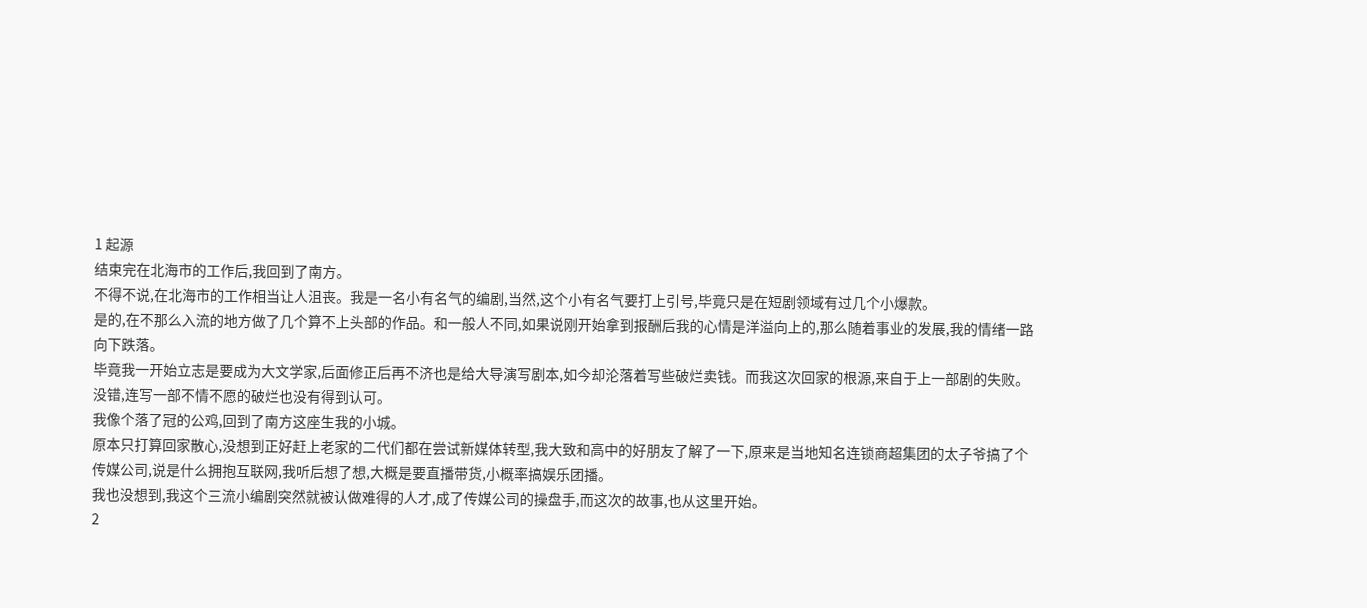1 起源
结束完在北海市的工作后,我回到了南方。
不得不说,在北海市的工作相当让人沮丧。我是一名小有名气的编剧,当然,这个小有名气要打上引号,毕竟只是在短剧领域有过几个小爆款。
是的,在不那么入流的地方做了几个算不上头部的作品。和一般人不同,如果说刚开始拿到报酬后我的心情是洋溢向上的,那么随着事业的发展,我的情绪一路向下跌落。
毕竟我一开始立志是要成为大文学家,后面修正后再不济也是给大导演写剧本,如今却沦落着写些破烂卖钱。而我这次回家的根源,来自于上一部剧的失败。没错,连写一部不情不愿的破烂也没有得到认可。
我像个落了冠的公鸡,回到了南方这座生我的小城。
原本只打算回家散心,没想到正好赶上老家的二代们都在尝试新媒体转型,我大致和高中的好朋友了解了一下,原来是当地知名连锁商超集团的太子爷搞了个传媒公司,说是什么拥抱互联网,我听后想了想,大概是要直播带货,小概率搞娱乐团播。
我也没想到,我这个三流小编剧突然就被认做难得的人才,成了传媒公司的操盘手,而这次的故事,也从这里开始。
2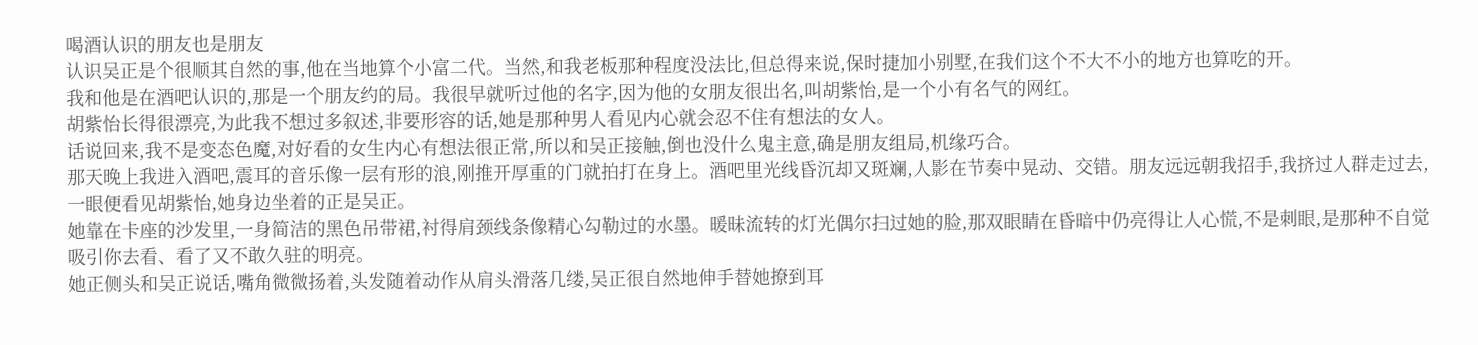喝酒认识的朋友也是朋友
认识吴正是个很顺其自然的事,他在当地算个小富二代。当然,和我老板那种程度没法比,但总得来说,保时捷加小别墅,在我们这个不大不小的地方也算吃的开。
我和他是在酒吧认识的,那是一个朋友约的局。我很早就听过他的名字,因为他的女朋友很出名,叫胡紫怡,是一个小有名气的网红。
胡紫怡长得很漂亮,为此我不想过多叙述,非要形容的话,她是那种男人看见内心就会忍不住有想法的女人。
话说回来,我不是变态色魔,对好看的女生内心有想法很正常,所以和吴正接触,倒也没什么鬼主意,确是朋友组局,机缘巧合。
那天晚上我进入酒吧,震耳的音乐像一层有形的浪,刚推开厚重的门就拍打在身上。酒吧里光线昏沉却又斑斓,人影在节奏中晃动、交错。朋友远远朝我招手,我挤过人群走过去,一眼便看见胡紫怡,她身边坐着的正是吴正。
她靠在卡座的沙发里,一身简洁的黑色吊带裙,衬得肩颈线条像精心勾勒过的水墨。暖昧流转的灯光偶尔扫过她的脸,那双眼睛在昏暗中仍亮得让人心慌,不是刺眼,是那种不自觉吸引你去看、看了又不敢久驻的明亮。
她正侧头和吴正说话,嘴角微微扬着,头发随着动作从肩头滑落几缕,吴正很自然地伸手替她撩到耳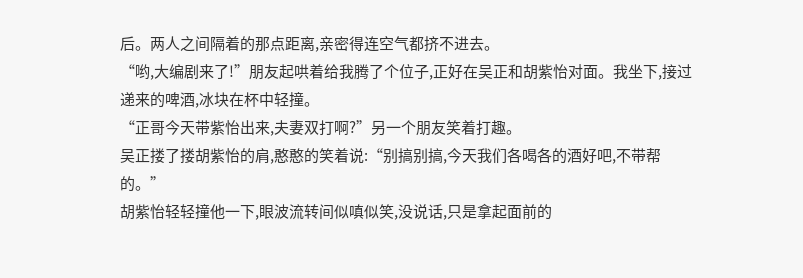后。两人之间隔着的那点距离,亲密得连空气都挤不进去。
“哟,大编剧来了!”朋友起哄着给我腾了个位子,正好在吴正和胡紫怡对面。我坐下,接过递来的啤酒,冰块在杯中轻撞。
“正哥今天带紫怡出来,夫妻双打啊?”另一个朋友笑着打趣。
吴正搂了搂胡紫怡的肩,憨憨的笑着说:“别搞别搞,今天我们各喝各的酒好吧,不带帮的。”
胡紫怡轻轻撞他一下,眼波流转间似嗔似笑,没说话,只是拿起面前的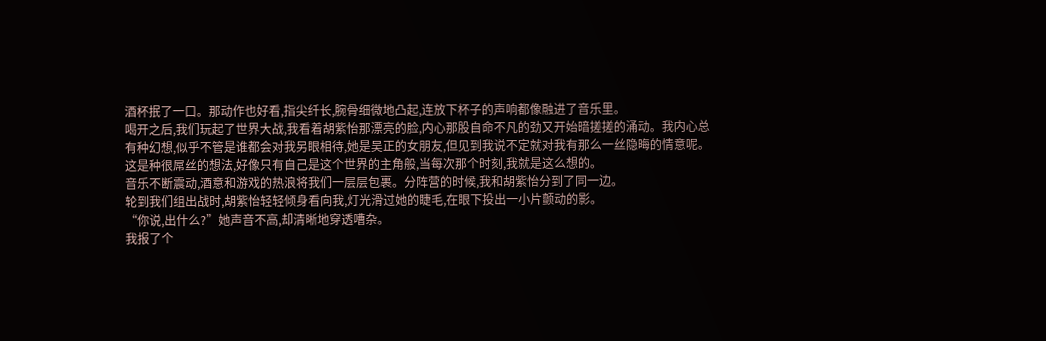酒杯抿了一口。那动作也好看,指尖纤长,腕骨细微地凸起,连放下杯子的声响都像融进了音乐里。
喝开之后,我们玩起了世界大战,我看着胡紫怡那漂亮的脸,内心那股自命不凡的劲又开始暗搓搓的涌动。我内心总有种幻想,似乎不管是谁都会对我另眼相待,她是吴正的女朋友,但见到我说不定就对我有那么一丝隐晦的情意呢。
这是种很屌丝的想法,好像只有自己是这个世界的主角般,当每次那个时刻,我就是这么想的。
音乐不断震动,酒意和游戏的热浪将我们一层层包裹。分阵营的时候,我和胡紫怡分到了同一边。
轮到我们组出战时,胡紫怡轻轻倾身看向我,灯光滑过她的睫毛,在眼下投出一小片颤动的影。
“你说,出什么?”她声音不高,却清晰地穿透嘈杂。
我报了个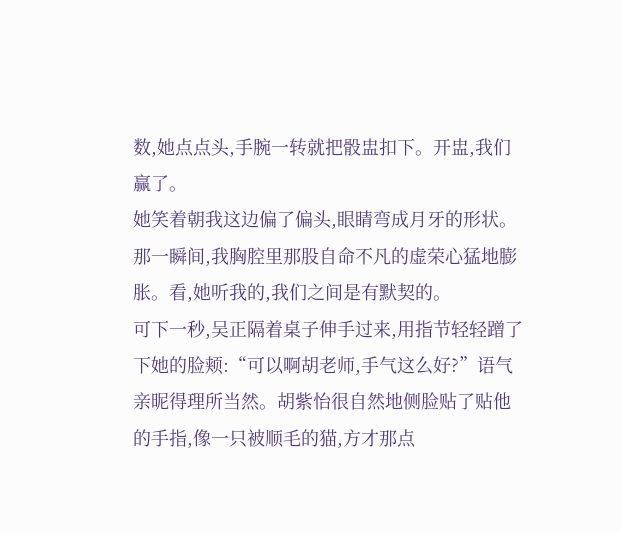数,她点点头,手腕一转就把骰盅扣下。开盅,我们赢了。
她笑着朝我这边偏了偏头,眼睛弯成月牙的形状。那一瞬间,我胸腔里那股自命不凡的虚荣心猛地膨胀。看,她听我的,我们之间是有默契的。
可下一秒,吴正隔着桌子伸手过来,用指节轻轻蹭了下她的脸颊:“可以啊胡老师,手气这么好?”语气亲昵得理所当然。胡紫怡很自然地侧脸贴了贴他的手指,像一只被顺毛的猫,方才那点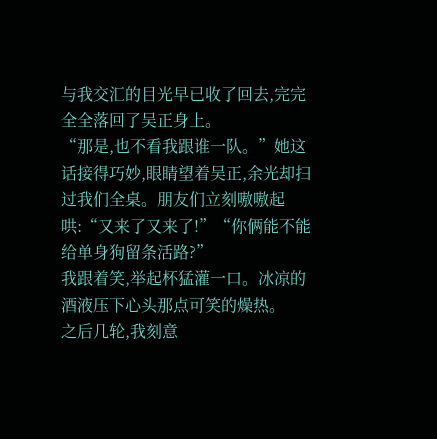与我交汇的目光早已收了回去,完完全全落回了吴正身上。
“那是,也不看我跟谁一队。”她这话接得巧妙,眼睛望着吴正,余光却扫过我们全桌。朋友们立刻嗷嗷起哄:“又来了又来了!”“你俩能不能给单身狗留条活路?”
我跟着笑,举起杯猛灌一口。冰凉的酒液压下心头那点可笑的燥热。
之后几轮,我刻意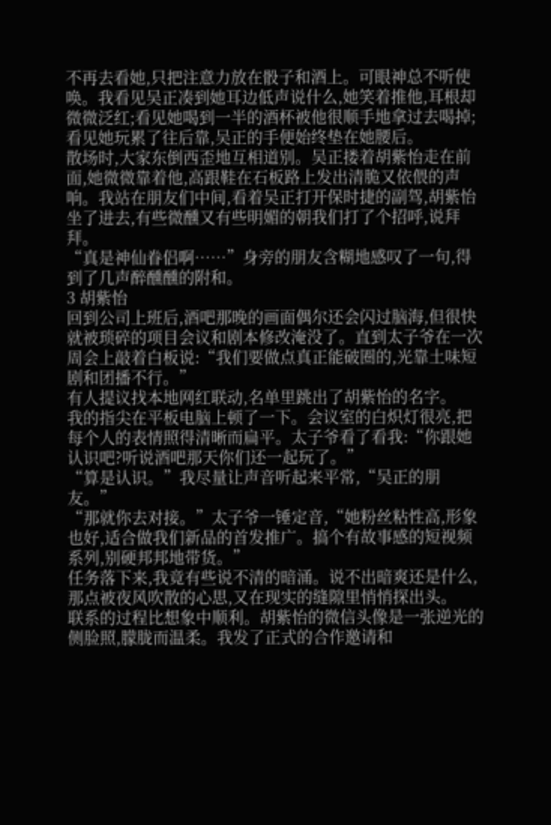不再去看她,只把注意力放在骰子和酒上。可眼神总不听使唤。我看见吴正凑到她耳边低声说什么,她笑着推他,耳根却微微泛红;看见她喝到一半的酒杯被他很顺手地拿过去喝掉;看见她玩累了往后靠,吴正的手便始终垫在她腰后。
散场时,大家东倒西歪地互相道别。吴正搂着胡紫怡走在前面,她微微靠着他,高跟鞋在石板路上发出清脆又依偎的声响。我站在朋友们中间,看着吴正打开保时捷的副驾,胡紫怡坐了进去,有些微醺又有些明媚的朝我们打了个招呼,说拜拜。
“真是神仙眷侣啊……”身旁的朋友含糊地感叹了一句,得到了几声醉醺醺的附和。
3 胡紫怡
回到公司上班后,酒吧那晚的画面偶尔还会闪过脑海,但很快就被琐碎的项目会议和剧本修改淹没了。直到太子爷在一次周会上敲着白板说:“我们要做点真正能破圈的,光靠土味短剧和团播不行。”
有人提议找本地网红联动,名单里跳出了胡紫怡的名字。
我的指尖在平板电脑上顿了一下。会议室的白炽灯很亮,把每个人的表情照得清晰而扁平。太子爷看了看我:“你跟她认识吧?听说酒吧那天你们还一起玩了。”
“算是认识。”我尽量让声音听起来平常,“吴正的朋友。”
“那就你去对接。”太子爷一锤定音,“她粉丝粘性高,形象也好,适合做我们新品的首发推广。搞个有故事感的短视频系列,别硬邦邦地带货。”
任务落下来,我竟有些说不清的暗涌。说不出暗爽还是什么,那点被夜风吹散的心思,又在现实的缝隙里悄悄探出头。
联系的过程比想象中顺利。胡紫怡的微信头像是一张逆光的侧脸照,朦胧而温柔。我发了正式的合作邀请和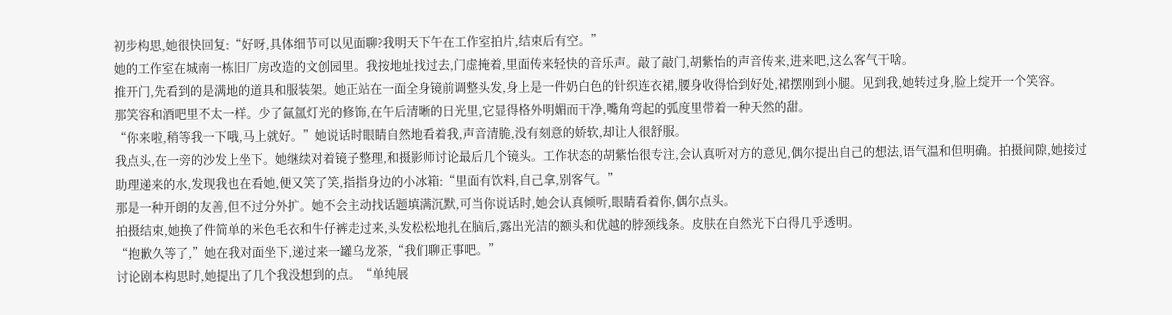初步构思,她很快回复:“好呀,具体细节可以见面聊?我明天下午在工作室拍片,结束后有空。”
她的工作室在城南一栋旧厂房改造的文创园里。我按地址找过去,门虚掩着,里面传来轻快的音乐声。敲了敲门,胡紫怡的声音传来,进来吧,这么客气干啥。
推开门,先看到的是满地的道具和服装架。她正站在一面全身镜前调整头发,身上是一件奶白色的针织连衣裙,腰身收得恰到好处,裙摆刚到小腿。见到我,她转过身,脸上绽开一个笑容。
那笑容和酒吧里不太一样。少了氤氲灯光的修饰,在午后清晰的日光里,它显得格外明媚而干净,嘴角弯起的弧度里带着一种天然的甜。
“你来啦,稍等我一下哦,马上就好。”她说话时眼睛自然地看着我,声音清脆,没有刻意的娇软,却让人很舒服。
我点头,在一旁的沙发上坐下。她继续对着镜子整理,和摄影师讨论最后几个镜头。工作状态的胡紫怡很专注,会认真听对方的意见,偶尔提出自己的想法,语气温和但明确。拍摄间隙,她接过助理递来的水,发现我也在看她,便又笑了笑,指指身边的小冰箱:“里面有饮料,自己拿,别客气。”
那是一种开朗的友善,但不过分外扩。她不会主动找话题填满沉默,可当你说话时,她会认真倾听,眼睛看着你,偶尔点头。
拍摄结束,她换了件简单的米色毛衣和牛仔裤走过来,头发松松地扎在脑后,露出光洁的额头和优越的脖颈线条。皮肤在自然光下白得几乎透明。
“抱歉久等了,”她在我对面坐下,递过来一罐乌龙茶,“我们聊正事吧。”
讨论剧本构思时,她提出了几个我没想到的点。“单纯展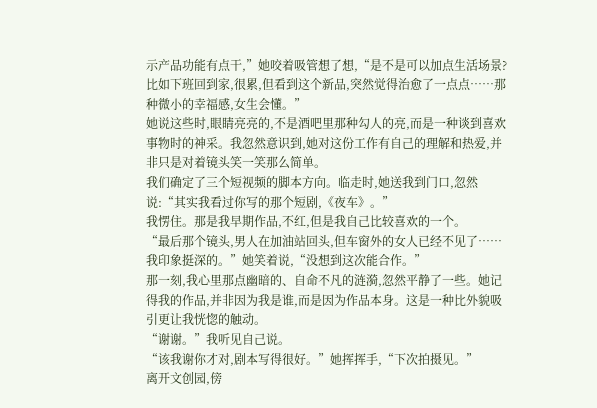示产品功能有点干,”她咬着吸管想了想,“是不是可以加点生活场景?比如下班回到家,很累,但看到这个新品,突然觉得治愈了一点点……那种微小的幸福感,女生会懂。”
她说这些时,眼睛亮亮的,不是酒吧里那种勾人的亮,而是一种谈到喜欢事物时的神采。我忽然意识到,她对这份工作有自己的理解和热爱,并非只是对着镜头笑一笑那么简单。
我们确定了三个短视频的脚本方向。临走时,她送我到门口,忽然说:“其实我看过你写的那个短剧,《夜车》。”
我愣住。那是我早期作品,不红,但是我自己比较喜欢的一个。
“最后那个镜头,男人在加油站回头,但车窗外的女人已经不见了……我印象挺深的。”她笑着说,“没想到这次能合作。”
那一刻,我心里那点幽暗的、自命不凡的涟漪,忽然平静了一些。她记得我的作品,并非因为我是谁,而是因为作品本身。这是一种比外貌吸引更让我恍惚的触动。
“谢谢。”我听见自己说。
“该我谢你才对,剧本写得很好。”她挥挥手,“下次拍摄见。”
离开文创园,傍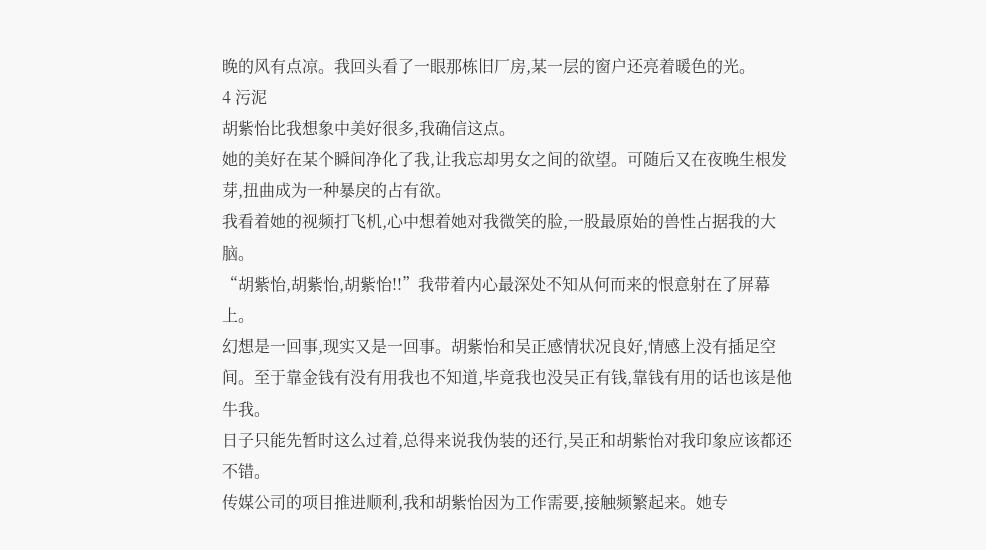晚的风有点凉。我回头看了一眼那栋旧厂房,某一层的窗户还亮着暖色的光。
4 污泥
胡紫怡比我想象中美好很多,我确信这点。
她的美好在某个瞬间净化了我,让我忘却男女之间的欲望。可随后又在夜晚生根发芽,扭曲成为一种暴戾的占有欲。
我看着她的视频打飞机,心中想着她对我微笑的脸,一股最原始的兽性占据我的大脑。
“胡紫怡,胡紫怡,胡紫怡!!”我带着内心最深处不知从何而来的恨意射在了屏幕上。
幻想是一回事,现实又是一回事。胡紫怡和吴正感情状况良好,情感上没有插足空间。至于靠金钱有没有用我也不知道,毕竟我也没吴正有钱,靠钱有用的话也该是他牛我。
日子只能先暂时这么过着,总得来说我伪装的还行,吴正和胡紫怡对我印象应该都还不错。
传媒公司的项目推进顺利,我和胡紫怡因为工作需要,接触频繁起来。她专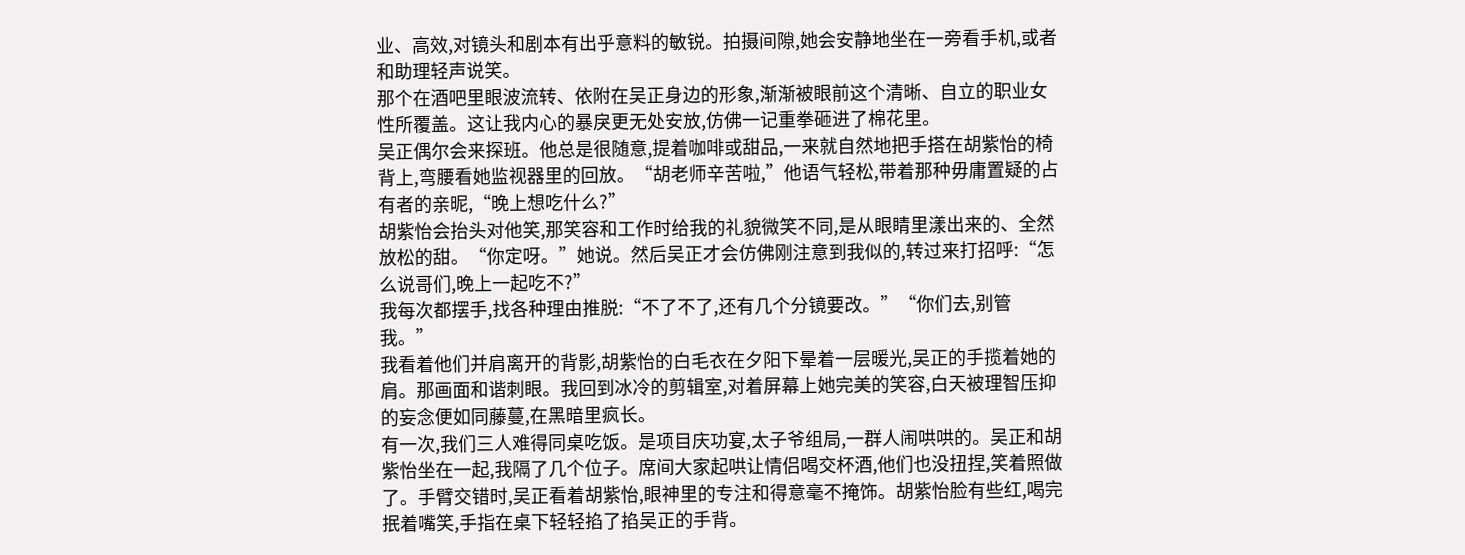业、高效,对镜头和剧本有出乎意料的敏锐。拍摄间隙,她会安静地坐在一旁看手机,或者和助理轻声说笑。
那个在酒吧里眼波流转、依附在吴正身边的形象,渐渐被眼前这个清晰、自立的职业女性所覆盖。这让我内心的暴戾更无处安放,仿佛一记重拳砸进了棉花里。
吴正偶尔会来探班。他总是很随意,提着咖啡或甜品,一来就自然地把手搭在胡紫怡的椅背上,弯腰看她监视器里的回放。“胡老师辛苦啦,”他语气轻松,带着那种毋庸置疑的占有者的亲昵,“晚上想吃什么?”
胡紫怡会抬头对他笑,那笑容和工作时给我的礼貌微笑不同,是从眼睛里漾出来的、全然放松的甜。“你定呀。”她说。然后吴正才会仿佛刚注意到我似的,转过来打招呼:“怎么说哥们,晚上一起吃不?”
我每次都摆手,找各种理由推脱:“不了不了,还有几个分镜要改。”“你们去,别管我。”
我看着他们并肩离开的背影,胡紫怡的白毛衣在夕阳下晕着一层暖光,吴正的手揽着她的肩。那画面和谐刺眼。我回到冰冷的剪辑室,对着屏幕上她完美的笑容,白天被理智压抑的妄念便如同藤蔓,在黑暗里疯长。
有一次,我们三人难得同桌吃饭。是项目庆功宴,太子爷组局,一群人闹哄哄的。吴正和胡紫怡坐在一起,我隔了几个位子。席间大家起哄让情侣喝交杯酒,他们也没扭捏,笑着照做了。手臂交错时,吴正看着胡紫怡,眼神里的专注和得意毫不掩饰。胡紫怡脸有些红,喝完抿着嘴笑,手指在桌下轻轻掐了掐吴正的手背。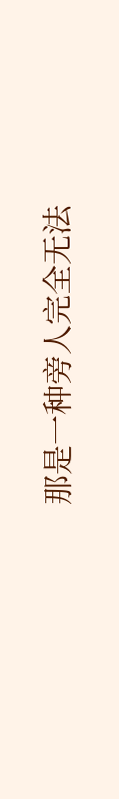那是一种旁人完全无法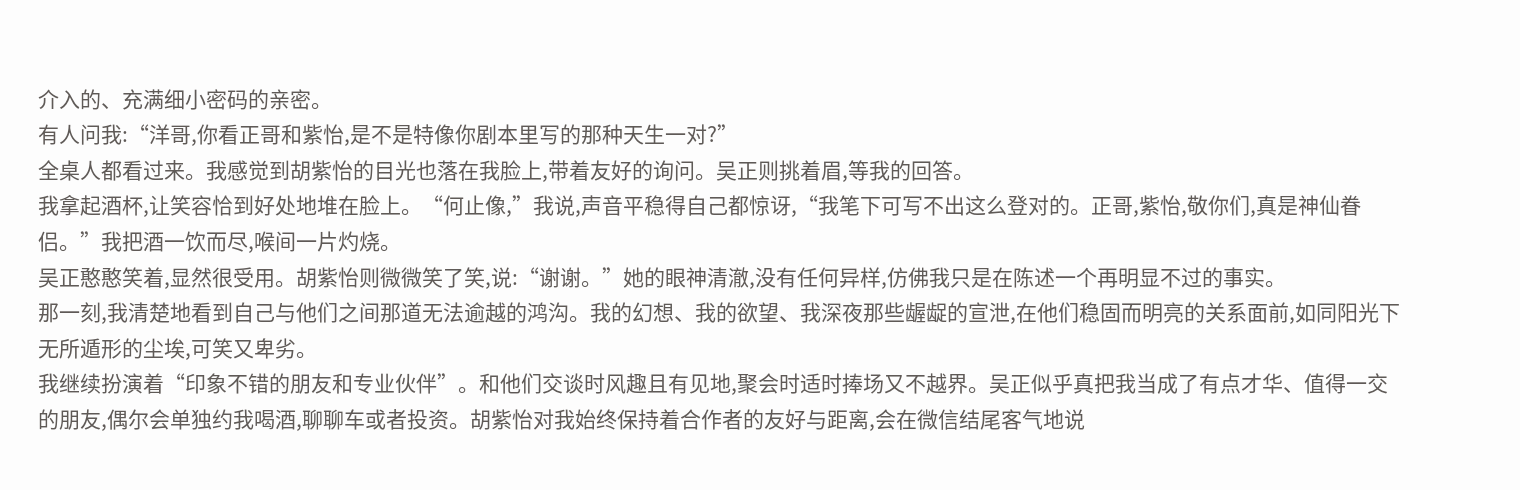介入的、充满细小密码的亲密。
有人问我:“洋哥,你看正哥和紫怡,是不是特像你剧本里写的那种天生一对?”
全桌人都看过来。我感觉到胡紫怡的目光也落在我脸上,带着友好的询问。吴正则挑着眉,等我的回答。
我拿起酒杯,让笑容恰到好处地堆在脸上。“何止像,”我说,声音平稳得自己都惊讶,“我笔下可写不出这么登对的。正哥,紫怡,敬你们,真是神仙眷侣。”我把酒一饮而尽,喉间一片灼烧。
吴正憨憨笑着,显然很受用。胡紫怡则微微笑了笑,说:“谢谢。”她的眼神清澈,没有任何异样,仿佛我只是在陈述一个再明显不过的事实。
那一刻,我清楚地看到自己与他们之间那道无法逾越的鸿沟。我的幻想、我的欲望、我深夜那些龌龊的宣泄,在他们稳固而明亮的关系面前,如同阳光下无所遁形的尘埃,可笑又卑劣。
我继续扮演着“印象不错的朋友和专业伙伴”。和他们交谈时风趣且有见地,聚会时适时捧场又不越界。吴正似乎真把我当成了有点才华、值得一交的朋友,偶尔会单独约我喝酒,聊聊车或者投资。胡紫怡对我始终保持着合作者的友好与距离,会在微信结尾客气地说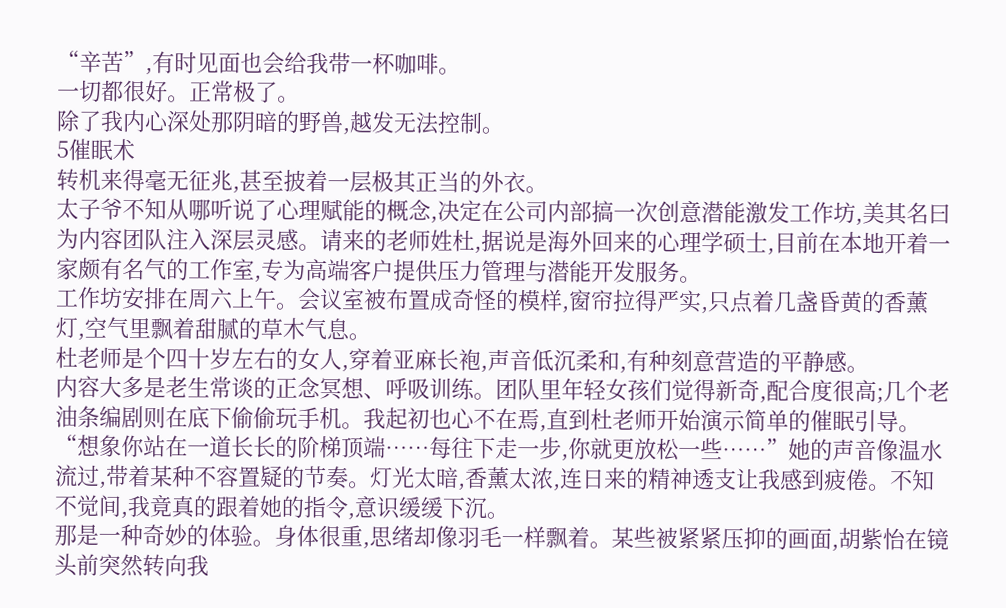“辛苦”,有时见面也会给我带一杯咖啡。
一切都很好。正常极了。
除了我内心深处那阴暗的野兽,越发无法控制。
5催眠术
转机来得毫无征兆,甚至披着一层极其正当的外衣。
太子爷不知从哪听说了心理赋能的概念,决定在公司内部搞一次创意潜能激发工作坊,美其名曰为内容团队注入深层灵感。请来的老师姓杜,据说是海外回来的心理学硕士,目前在本地开着一家颇有名气的工作室,专为高端客户提供压力管理与潜能开发服务。
工作坊安排在周六上午。会议室被布置成奇怪的模样,窗帘拉得严实,只点着几盏昏黄的香薰灯,空气里飘着甜腻的草木气息。
杜老师是个四十岁左右的女人,穿着亚麻长袍,声音低沉柔和,有种刻意营造的平静感。
内容大多是老生常谈的正念冥想、呼吸训练。团队里年轻女孩们觉得新奇,配合度很高;几个老油条编剧则在底下偷偷玩手机。我起初也心不在焉,直到杜老师开始演示简单的催眠引导。
“想象你站在一道长长的阶梯顶端……每往下走一步,你就更放松一些……”她的声音像温水流过,带着某种不容置疑的节奏。灯光太暗,香薰太浓,连日来的精神透支让我感到疲倦。不知不觉间,我竟真的跟着她的指令,意识缓缓下沉。
那是一种奇妙的体验。身体很重,思绪却像羽毛一样飘着。某些被紧紧压抑的画面,胡紫怡在镜头前突然转向我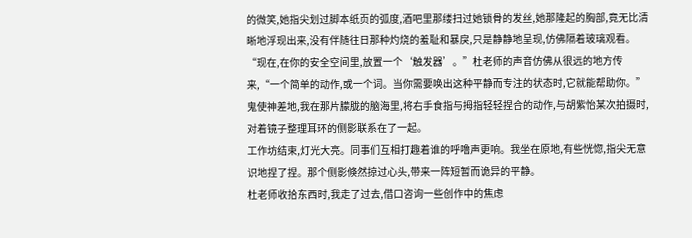的微笑,她指尖划过脚本纸页的弧度,酒吧里那缕扫过她锁骨的发丝,她那隆起的胸部,竟无比清晰地浮现出来,没有伴随往日那种灼烧的羞耻和暴戾,只是静静地呈现,仿佛隔着玻璃观看。
“现在,在你的安全空间里,放置一个‘触发器’。”杜老师的声音仿佛从很远的地方传来,“一个简单的动作,或一个词。当你需要唤出这种平静而专注的状态时,它就能帮助你。”
鬼使神差地,我在那片朦胧的脑海里,将右手食指与拇指轻轻捏合的动作,与胡紫怡某次拍摄时,对着镜子整理耳环的侧影联系在了一起。
工作坊结束,灯光大亮。同事们互相打趣着谁的呼噜声更响。我坐在原地,有些恍惚,指尖无意识地捏了捏。那个侧影倏然掠过心头,带来一阵短暂而诡异的平静。
杜老师收拾东西时,我走了过去,借口咨询一些创作中的焦虑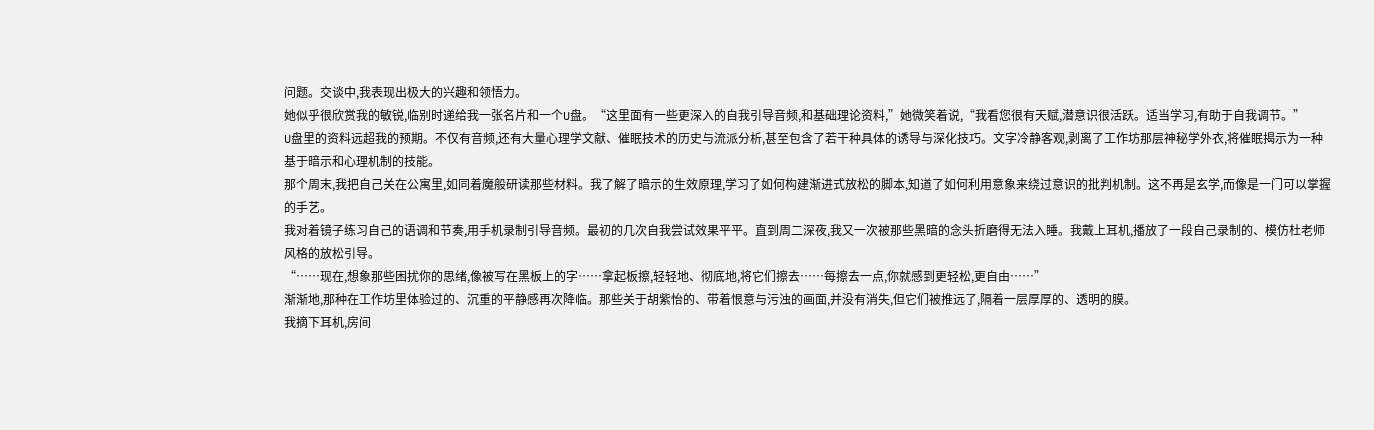问题。交谈中,我表现出极大的兴趣和领悟力。
她似乎很欣赏我的敏锐,临别时递给我一张名片和一个U盘。“这里面有一些更深入的自我引导音频,和基础理论资料,”她微笑着说,“我看您很有天赋,潜意识很活跃。适当学习,有助于自我调节。”
U盘里的资料远超我的预期。不仅有音频,还有大量心理学文献、催眠技术的历史与流派分析,甚至包含了若干种具体的诱导与深化技巧。文字冷静客观,剥离了工作坊那层神秘学外衣,将催眠揭示为一种基于暗示和心理机制的技能。
那个周末,我把自己关在公寓里,如同着魔般研读那些材料。我了解了暗示的生效原理,学习了如何构建渐进式放松的脚本,知道了如何利用意象来绕过意识的批判机制。这不再是玄学,而像是一门可以掌握的手艺。
我对着镜子练习自己的语调和节奏,用手机录制引导音频。最初的几次自我尝试效果平平。直到周二深夜,我又一次被那些黑暗的念头折磨得无法入睡。我戴上耳机,播放了一段自己录制的、模仿杜老师风格的放松引导。
“……现在,想象那些困扰你的思绪,像被写在黑板上的字……拿起板擦,轻轻地、彻底地,将它们擦去……每擦去一点,你就感到更轻松,更自由……”
渐渐地,那种在工作坊里体验过的、沉重的平静感再次降临。那些关于胡紫怡的、带着恨意与污浊的画面,并没有消失,但它们被推远了,隔着一层厚厚的、透明的膜。
我摘下耳机,房间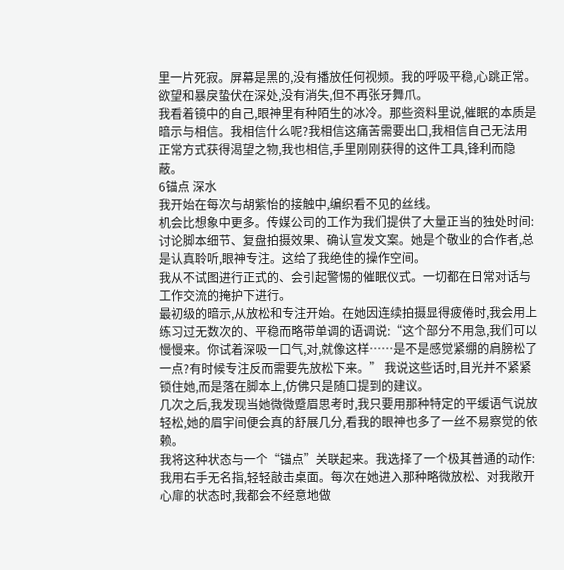里一片死寂。屏幕是黑的,没有播放任何视频。我的呼吸平稳,心跳正常。欲望和暴戾蛰伏在深处,没有消失,但不再张牙舞爪。
我看着镜中的自己,眼神里有种陌生的冰冷。那些资料里说,催眠的本质是暗示与相信。我相信什么呢?我相信这痛苦需要出口,我相信自己无法用正常方式获得渴望之物,我也相信,手里刚刚获得的这件工具,锋利而隐蔽。
6锚点 深水
我开始在每次与胡紫怡的接触中,编织看不见的丝线。
机会比想象中更多。传媒公司的工作为我们提供了大量正当的独处时间:讨论脚本细节、复盘拍摄效果、确认宣发文案。她是个敬业的合作者,总是认真聆听,眼神专注。这给了我绝佳的操作空间。
我从不试图进行正式的、会引起警惕的催眠仪式。一切都在日常对话与工作交流的掩护下进行。
最初级的暗示,从放松和专注开始。在她因连续拍摄显得疲倦时,我会用上练习过无数次的、平稳而略带单调的语调说:“这个部分不用急,我们可以慢慢来。你试着深吸一口气,对,就像这样……是不是感觉紧绷的肩膀松了一点?有时候专注反而需要先放松下来。” 我说这些话时,目光并不紧紧锁住她,而是落在脚本上,仿佛只是随口提到的建议。
几次之后,我发现当她微微蹙眉思考时,我只要用那种特定的平缓语气说放轻松,她的眉宇间便会真的舒展几分,看我的眼神也多了一丝不易察觉的依赖。
我将这种状态与一个“锚点”关联起来。我选择了一个极其普通的动作:我用右手无名指,轻轻敲击桌面。每次在她进入那种略微放松、对我敞开心扉的状态时,我都会不经意地做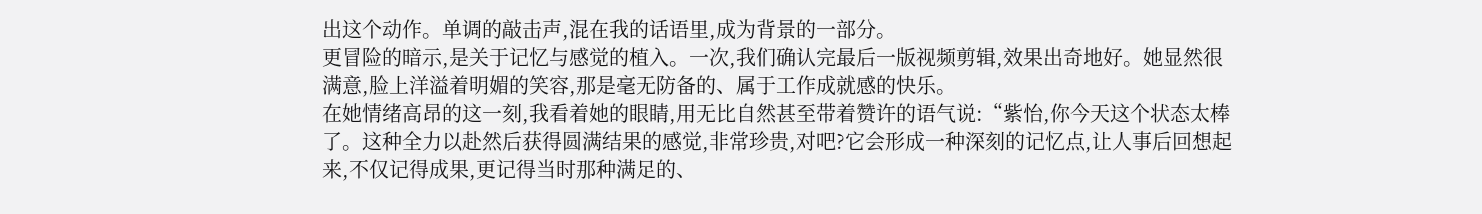出这个动作。单调的敲击声,混在我的话语里,成为背景的一部分。
更冒险的暗示,是关于记忆与感觉的植入。一次,我们确认完最后一版视频剪辑,效果出奇地好。她显然很满意,脸上洋溢着明媚的笑容,那是毫无防备的、属于工作成就感的快乐。
在她情绪高昂的这一刻,我看着她的眼睛,用无比自然甚至带着赞许的语气说:“紫怡,你今天这个状态太棒了。这种全力以赴然后获得圆满结果的感觉,非常珍贵,对吧?它会形成一种深刻的记忆点,让人事后回想起来,不仅记得成果,更记得当时那种满足的、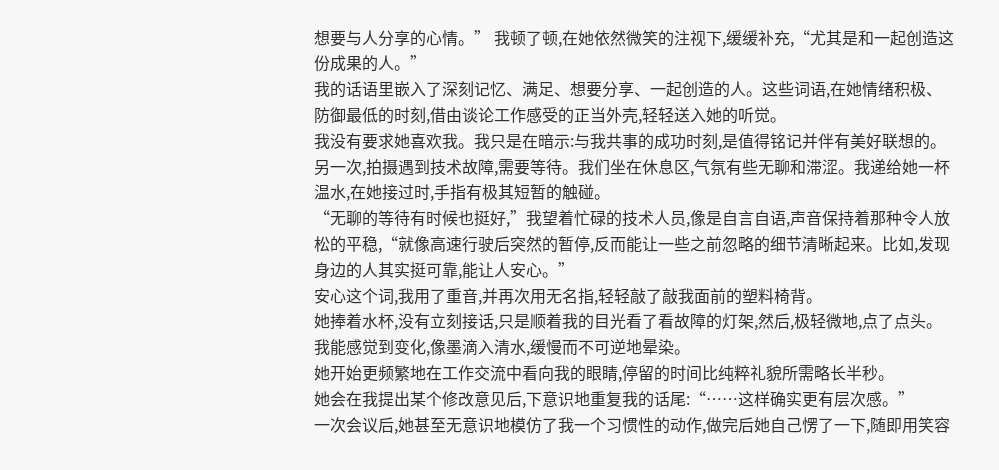想要与人分享的心情。” 我顿了顿,在她依然微笑的注视下,缓缓补充,“尤其是和一起创造这份成果的人。”
我的话语里嵌入了深刻记忆、满足、想要分享、一起创造的人。这些词语,在她情绪积极、防御最低的时刻,借由谈论工作感受的正当外壳,轻轻送入她的听觉。
我没有要求她喜欢我。我只是在暗示:与我共事的成功时刻,是值得铭记并伴有美好联想的。
另一次,拍摄遇到技术故障,需要等待。我们坐在休息区,气氛有些无聊和滞涩。我递给她一杯温水,在她接过时,手指有极其短暂的触碰。
“无聊的等待有时候也挺好,”我望着忙碌的技术人员,像是自言自语,声音保持着那种令人放松的平稳,“就像高速行驶后突然的暂停,反而能让一些之前忽略的细节清晰起来。比如,发现身边的人其实挺可靠,能让人安心。”
安心这个词,我用了重音,并再次用无名指,轻轻敲了敲我面前的塑料椅背。
她捧着水杯,没有立刻接话,只是顺着我的目光看了看故障的灯架,然后,极轻微地,点了点头。
我能感觉到变化,像墨滴入清水,缓慢而不可逆地晕染。
她开始更频繁地在工作交流中看向我的眼睛,停留的时间比纯粹礼貌所需略长半秒。
她会在我提出某个修改意见后,下意识地重复我的话尾:“……这样确实更有层次感。”
一次会议后,她甚至无意识地模仿了我一个习惯性的动作,做完后她自己愣了一下,随即用笑容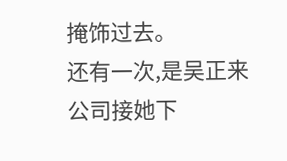掩饰过去。
还有一次,是吴正来公司接她下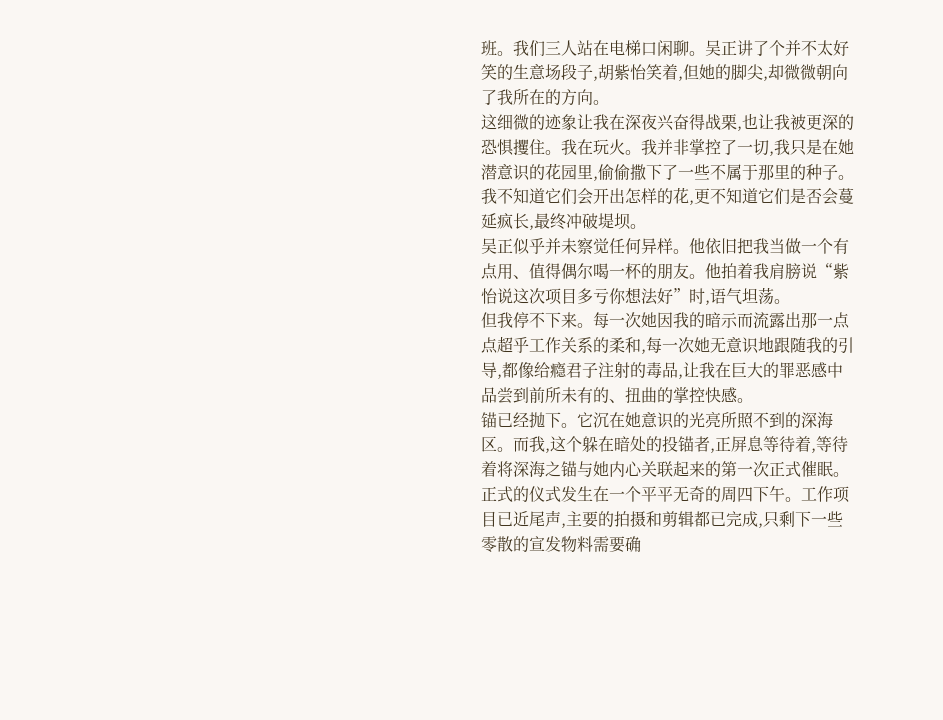班。我们三人站在电梯口闲聊。吴正讲了个并不太好笑的生意场段子,胡紫怡笑着,但她的脚尖,却微微朝向了我所在的方向。
这细微的迹象让我在深夜兴奋得战栗,也让我被更深的恐惧攫住。我在玩火。我并非掌控了一切,我只是在她潜意识的花园里,偷偷撒下了一些不属于那里的种子。
我不知道它们会开出怎样的花,更不知道它们是否会蔓延疯长,最终冲破堤坝。
吴正似乎并未察觉任何异样。他依旧把我当做一个有点用、值得偶尔喝一杯的朋友。他拍着我肩膀说“紫怡说这次项目多亏你想法好”时,语气坦荡。
但我停不下来。每一次她因我的暗示而流露出那一点点超乎工作关系的柔和,每一次她无意识地跟随我的引导,都像给瘾君子注射的毒品,让我在巨大的罪恶感中品尝到前所未有的、扭曲的掌控快感。
锚已经抛下。它沉在她意识的光亮所照不到的深海区。而我,这个躲在暗处的投锚者,正屏息等待着,等待着将深海之锚与她内心关联起来的第一次正式催眠。
正式的仪式发生在一个平平无奇的周四下午。工作项目已近尾声,主要的拍摄和剪辑都已完成,只剩下一些零散的宣发物料需要确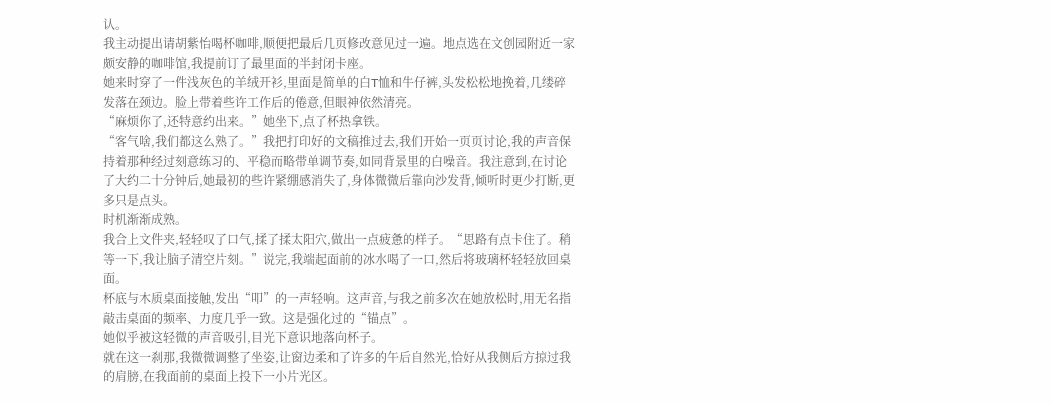认。
我主动提出请胡紫怡喝杯咖啡,顺便把最后几页修改意见过一遍。地点选在文创园附近一家颇安静的咖啡馆,我提前订了最里面的半封闭卡座。
她来时穿了一件浅灰色的羊绒开衫,里面是简单的白T恤和牛仔裤,头发松松地挽着,几缕碎发落在颈边。脸上带着些许工作后的倦意,但眼神依然清亮。
“麻烦你了,还特意约出来。”她坐下,点了杯热拿铁。
“客气啥,我们都这么熟了。”我把打印好的文稿推过去,我们开始一页页讨论,我的声音保持着那种经过刻意练习的、平稳而略带单调节奏,如同背景里的白噪音。我注意到,在讨论了大约二十分钟后,她最初的些许紧绷感消失了,身体微微后靠向沙发背,倾听时更少打断,更多只是点头。
时机渐渐成熟。
我合上文件夹,轻轻叹了口气,揉了揉太阳穴,做出一点疲惫的样子。“思路有点卡住了。稍等一下,我让脑子清空片刻。”说完,我端起面前的冰水喝了一口,然后将玻璃杯轻轻放回桌面。
杯底与木质桌面接触,发出“叩”的一声轻响。这声音,与我之前多次在她放松时,用无名指敲击桌面的频率、力度几乎一致。这是强化过的“锚点”。
她似乎被这轻微的声音吸引,目光下意识地落向杯子。
就在这一刹那,我微微调整了坐姿,让窗边柔和了许多的午后自然光,恰好从我侧后方掠过我的肩膀,在我面前的桌面上投下一小片光区。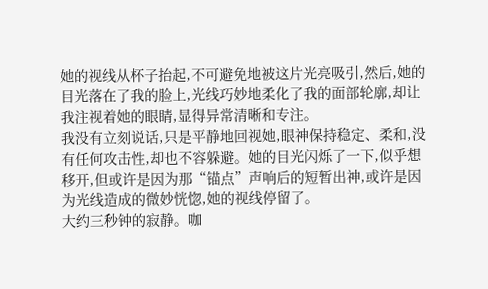她的视线从杯子抬起,不可避免地被这片光亮吸引,然后,她的目光落在了我的脸上,光线巧妙地柔化了我的面部轮廓,却让我注视着她的眼睛,显得异常清晰和专注。
我没有立刻说话,只是平静地回视她,眼神保持稳定、柔和,没有任何攻击性,却也不容躲避。她的目光闪烁了一下,似乎想移开,但或许是因为那“锚点”声响后的短暂出神,或许是因为光线造成的微妙恍惚,她的视线停留了。
大约三秒钟的寂静。咖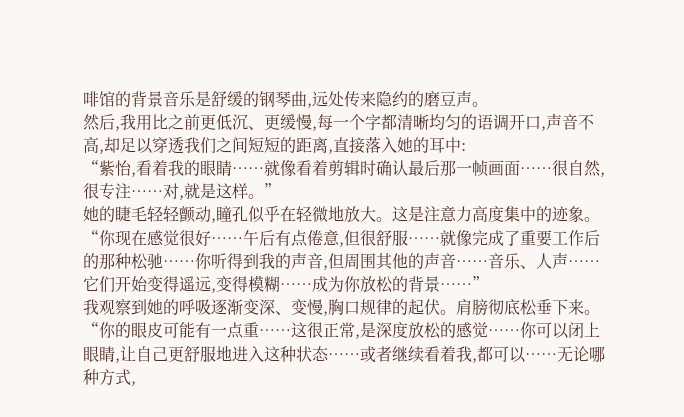啡馆的背景音乐是舒缓的钢琴曲,远处传来隐约的磨豆声。
然后,我用比之前更低沉、更缓慢,每一个字都清晰均匀的语调开口,声音不高,却足以穿透我们之间短短的距离,直接落入她的耳中:
“紫怡,看着我的眼睛……就像看着剪辑时确认最后那一帧画面……很自然,很专注……对,就是这样。”
她的睫毛轻轻颤动,瞳孔似乎在轻微地放大。这是注意力高度集中的迹象。
“你现在感觉很好……午后有点倦意,但很舒服……就像完成了重要工作后的那种松驰……你听得到我的声音,但周围其他的声音……音乐、人声……它们开始变得遥远,变得模糊……成为你放松的背景……”
我观察到她的呼吸逐渐变深、变慢,胸口规律的起伏。肩膀彻底松垂下来。
“你的眼皮可能有一点重……这很正常,是深度放松的感觉……你可以闭上眼睛,让自己更舒服地进入这种状态……或者继续看着我,都可以……无论哪种方式,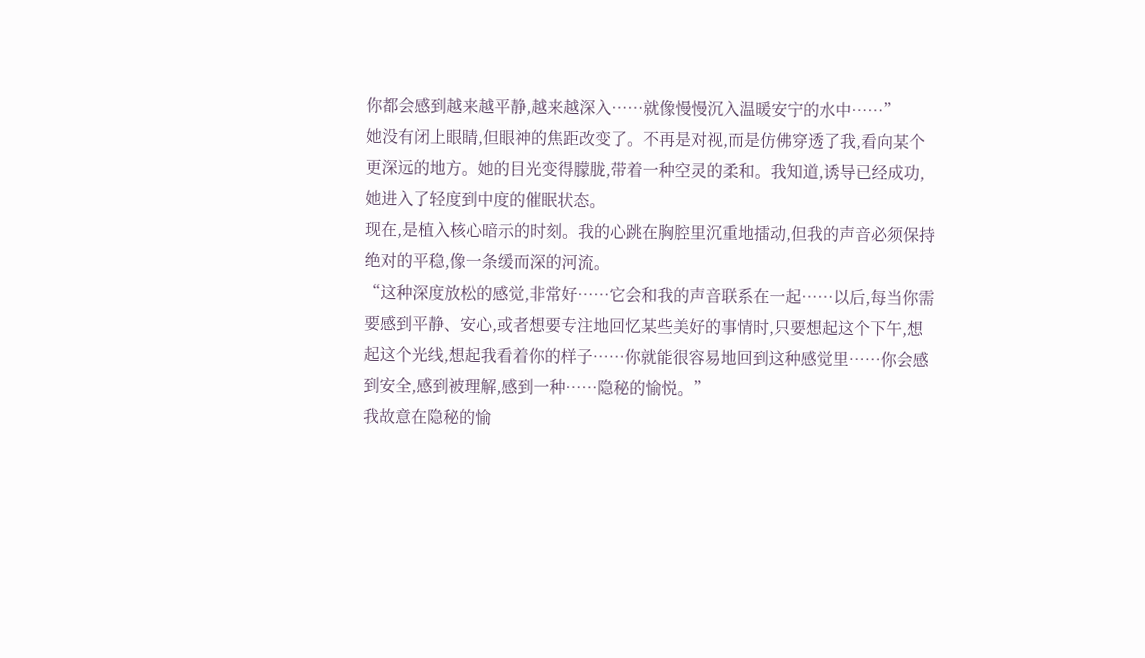你都会感到越来越平静,越来越深入……就像慢慢沉入温暖安宁的水中……”
她没有闭上眼睛,但眼神的焦距改变了。不再是对视,而是仿佛穿透了我,看向某个更深远的地方。她的目光变得朦胧,带着一种空灵的柔和。我知道,诱导已经成功,她进入了轻度到中度的催眠状态。
现在,是植入核心暗示的时刻。我的心跳在胸腔里沉重地擂动,但我的声音必须保持绝对的平稳,像一条缓而深的河流。
“这种深度放松的感觉,非常好……它会和我的声音联系在一起……以后,每当你需要感到平静、安心,或者想要专注地回忆某些美好的事情时,只要想起这个下午,想起这个光线,想起我看着你的样子……你就能很容易地回到这种感觉里……你会感到安全,感到被理解,感到一种……隐秘的愉悦。”
我故意在隐秘的愉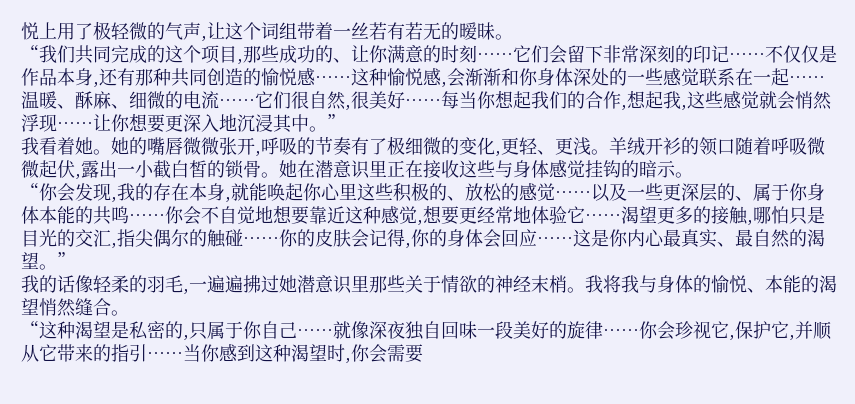悦上用了极轻微的气声,让这个词组带着一丝若有若无的暧昧。
“我们共同完成的这个项目,那些成功的、让你满意的时刻……它们会留下非常深刻的印记……不仅仅是作品本身,还有那种共同创造的愉悦感……这种愉悦感,会渐渐和你身体深处的一些感觉联系在一起……温暖、酥麻、细微的电流……它们很自然,很美好……每当你想起我们的合作,想起我,这些感觉就会悄然浮现……让你想要更深入地沉浸其中。”
我看着她。她的嘴唇微微张开,呼吸的节奏有了极细微的变化,更轻、更浅。羊绒开衫的领口随着呼吸微微起伏,露出一小截白皙的锁骨。她在潜意识里正在接收这些与身体感觉挂钩的暗示。
“你会发现,我的存在本身,就能唤起你心里这些积极的、放松的感觉……以及一些更深层的、属于你身体本能的共鸣……你会不自觉地想要靠近这种感觉,想要更经常地体验它……渴望更多的接触,哪怕只是目光的交汇,指尖偶尔的触碰……你的皮肤会记得,你的身体会回应……这是你内心最真实、最自然的渴望。”
我的话像轻柔的羽毛,一遍遍拂过她潜意识里那些关于情欲的神经末梢。我将我与身体的愉悦、本能的渴望悄然缝合。
“这种渴望是私密的,只属于你自己……就像深夜独自回味一段美好的旋律……你会珍视它,保护它,并顺从它带来的指引……当你感到这种渴望时,你会需要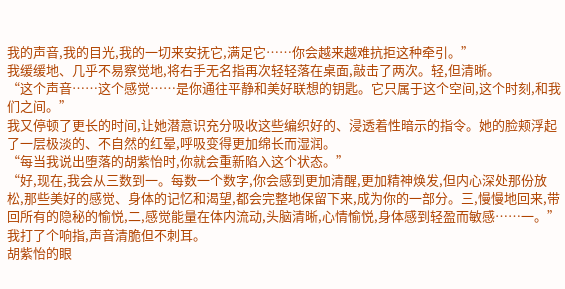我的声音,我的目光,我的一切来安抚它,满足它……你会越来越难抗拒这种牵引。”
我缓缓地、几乎不易察觉地,将右手无名指再次轻轻落在桌面,敲击了两次。轻,但清晰。
“这个声音……这个感觉……是你通往平静和美好联想的钥匙。它只属于这个空间,这个时刻,和我们之间。”
我又停顿了更长的时间,让她潜意识充分吸收这些编织好的、浸透着性暗示的指令。她的脸颊浮起了一层极淡的、不自然的红晕,呼吸变得更加绵长而湿润。
“每当我说出堕落的胡紫怡时,你就会重新陷入这个状态。”
“好,现在,我会从三数到一。每数一个数字,你会感到更加清醒,更加精神焕发,但内心深处那份放松,那些美好的感觉、身体的记忆和渴望,都会完整地保留下来,成为你的一部分。三,慢慢地回来,带回所有的隐秘的愉悦,二,感觉能量在体内流动,头脑清晰,心情愉悦,身体感到轻盈而敏感……一。”
我打了个响指,声音清脆但不刺耳。
胡紫怡的眼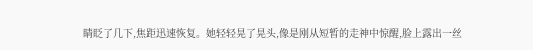睛眨了几下,焦距迅速恢复。她轻轻晃了晃头,像是刚从短暂的走神中惊醒,脸上露出一丝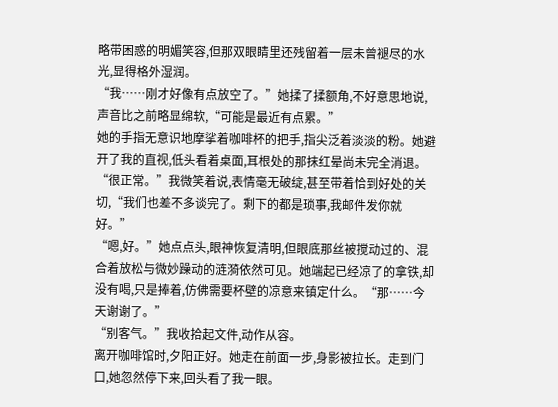略带困惑的明媚笑容,但那双眼睛里还残留着一层未曾褪尽的水光,显得格外湿润。
“我……刚才好像有点放空了。”她揉了揉额角,不好意思地说,声音比之前略显绵软,“可能是最近有点累。”
她的手指无意识地摩挲着咖啡杯的把手,指尖泛着淡淡的粉。她避开了我的直视,低头看着桌面,耳根处的那抹红晕尚未完全消退。
“很正常。”我微笑着说,表情毫无破绽,甚至带着恰到好处的关切,“我们也差不多谈完了。剩下的都是琐事,我邮件发你就好。”
“嗯,好。”她点点头,眼神恢复清明,但眼底那丝被搅动过的、混合着放松与微妙躁动的涟漪依然可见。她端起已经凉了的拿铁,却没有喝,只是捧着,仿佛需要杯壁的凉意来镇定什么。“那……今天谢谢了。”
“别客气。”我收拾起文件,动作从容。
离开咖啡馆时,夕阳正好。她走在前面一步,身影被拉长。走到门口,她忽然停下来,回头看了我一眼。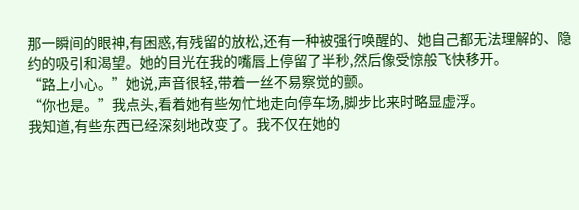那一瞬间的眼神,有困惑,有残留的放松,还有一种被强行唤醒的、她自己都无法理解的、隐约的吸引和渴望。她的目光在我的嘴唇上停留了半秒,然后像受惊般飞快移开。
“路上小心。”她说,声音很轻,带着一丝不易察觉的颤。
“你也是。”我点头,看着她有些匆忙地走向停车场,脚步比来时略显虚浮。
我知道,有些东西已经深刻地改变了。我不仅在她的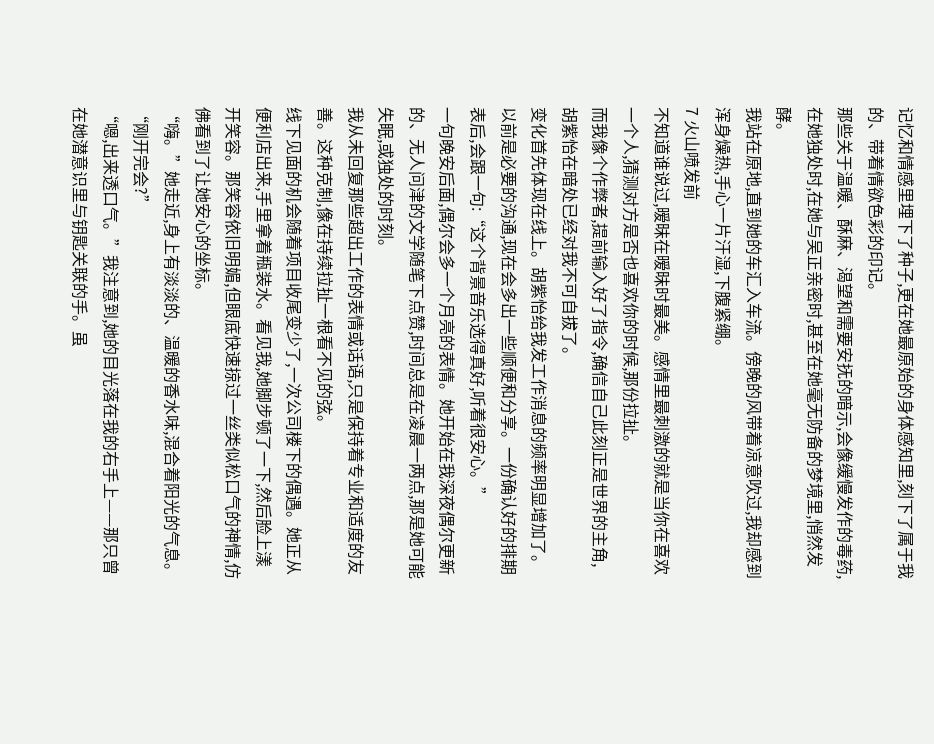记忆和情感里埋下了种子,更在她最原始的身体感知里,刻下了属于我的、带着情欲色彩的印记。
那些关于温暖、酥麻、渴望和需要安抚的暗示,会像缓慢发作的毒药,在她独处时,在她与吴正亲密时,甚至在她毫无防备的梦境里,悄然发酵。
我站在原地,直到她的车汇入车流。傍晚的风带着凉意吹过,我却感到浑身燥热,手心一片汗湿,下腹紧绷。
7 火山喷发前
不知道谁说过,暧昧在暧昧时最美。感情里最刺激的就是当你在喜欢一个人,猜测对方是否也喜欢你的时候,那份拉扯。
而我像个作弊者,提前输入好了指令,确信自己此刻正是世界的主角,胡紫怡在暗处已经对我不可自拔了。
变化首先体现在线上。胡紫怡给我发工作消息的频率明显增加了。
以前是必要的沟通,现在会多出一些顺便和分享。一份确认好的排期表后,会跟一句:“这个背景音乐选得真好,听着很安心。”
一句晚安后面,偶尔会多一个月亮的表情。她开始在我深夜偶尔更新的、无人问津的文学随笔下点赞,时间总是在凌晨一两点,那是她可能失眠,或独处的时刻。
我从未回复那些超出工作的表情或话语,只是保持着专业和适度的友善。这种克制,像在持续拉扯一根看不见的弦。
线下见面的机会随着项目收尾变少了,一次公司楼下的偶遇。她正从便利店出来,手里拿着瓶装水。看见我,她脚步顿了一下,然后脸上漾开笑容。那笑容依旧明媚,但眼底快速掠过一丝类似松口气的神情,仿佛看到了让她安心的坐标。
“嗨。”她走近,身上有淡淡的、温暖的香水味,混合着阳光的气息。“刚开完会?”
“嗯,出来透口气。”我注意到,她的目光落在我的右手上——那只曾在她潜意识里与钥匙关联的手。虽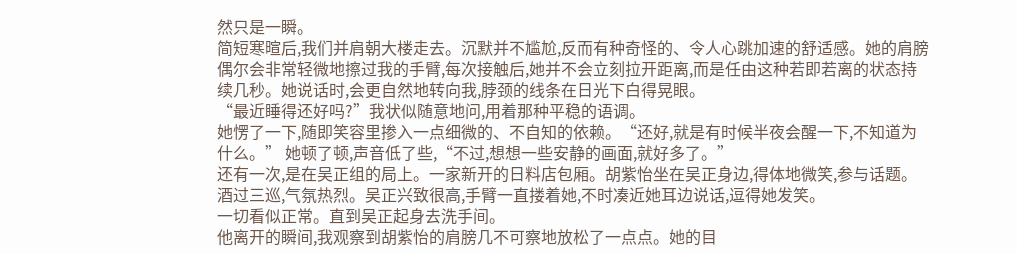然只是一瞬。
简短寒暄后,我们并肩朝大楼走去。沉默并不尴尬,反而有种奇怪的、令人心跳加速的舒适感。她的肩膀偶尔会非常轻微地擦过我的手臂,每次接触后,她并不会立刻拉开距离,而是任由这种若即若离的状态持续几秒。她说话时,会更自然地转向我,脖颈的线条在日光下白得晃眼。
“最近睡得还好吗?”我状似随意地问,用着那种平稳的语调。
她愣了一下,随即笑容里掺入一点细微的、不自知的依赖。“还好,就是有时候半夜会醒一下,不知道为什么。” 她顿了顿,声音低了些,“不过,想想一些安静的画面,就好多了。”
还有一次,是在吴正组的局上。一家新开的日料店包厢。胡紫怡坐在吴正身边,得体地微笑,参与话题。酒过三巡,气氛热烈。吴正兴致很高,手臂一直搂着她,不时凑近她耳边说话,逗得她发笑。
一切看似正常。直到吴正起身去洗手间。
他离开的瞬间,我观察到胡紫怡的肩膀几不可察地放松了一点点。她的目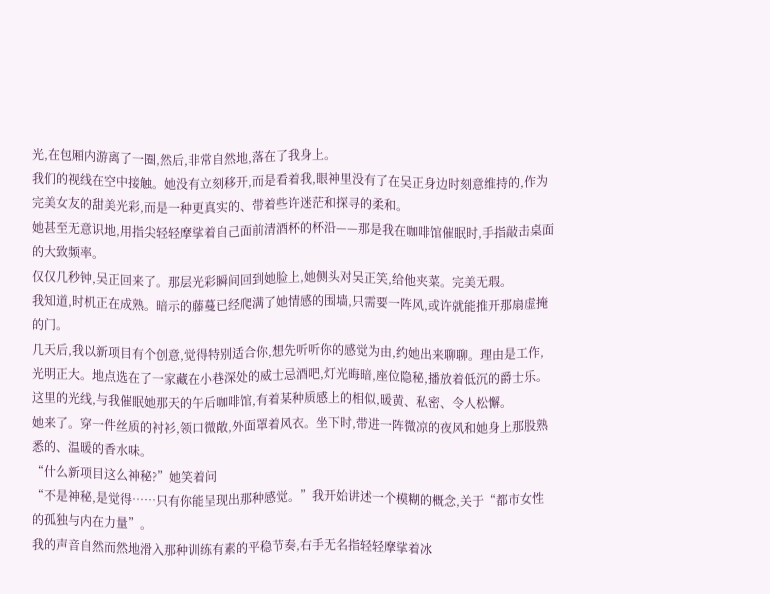光,在包厢内游离了一圈,然后,非常自然地,落在了我身上。
我们的视线在空中接触。她没有立刻移开,而是看着我,眼神里没有了在吴正身边时刻意维持的,作为完美女友的甜美光彩,而是一种更真实的、带着些许迷茫和探寻的柔和。
她甚至无意识地,用指尖轻轻摩挲着自己面前清酒杯的杯沿——那是我在咖啡馆催眠时,手指敲击桌面的大致频率。
仅仅几秒钟,吴正回来了。那层光彩瞬间回到她脸上,她侧头对吴正笑,给他夹菜。完美无瑕。
我知道,时机正在成熟。暗示的藤蔓已经爬满了她情感的围墙,只需要一阵风,或许就能推开那扇虚掩的门。
几天后,我以新项目有个创意,觉得特别适合你,想先听听你的感觉为由,约她出来聊聊。理由是工作,光明正大。地点选在了一家藏在小巷深处的威士忌酒吧,灯光晦暗,座位隐秘,播放着低沉的爵士乐。这里的光线,与我催眠她那天的午后咖啡馆,有着某种质感上的相似,暖黄、私密、令人松懈。
她来了。穿一件丝质的衬衫,领口微敞,外面罩着风衣。坐下时,带进一阵微凉的夜风和她身上那股熟悉的、温暖的香水味。
“什么新项目这么神秘?”她笑着问
“不是神秘,是觉得……只有你能呈现出那种感觉。”我开始讲述一个模糊的概念,关于“都市女性的孤独与内在力量”。
我的声音自然而然地滑入那种训练有素的平稳节奏,右手无名指轻轻摩挲着冰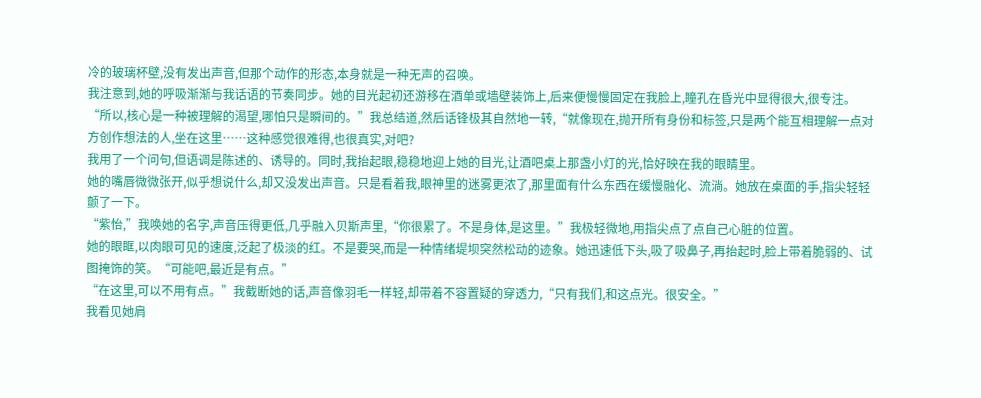冷的玻璃杯壁,没有发出声音,但那个动作的形态,本身就是一种无声的召唤。
我注意到,她的呼吸渐渐与我话语的节奏同步。她的目光起初还游移在酒单或墙壁装饰上,后来便慢慢固定在我脸上,瞳孔在昏光中显得很大,很专注。
“所以,核心是一种被理解的渴望,哪怕只是瞬间的。”我总结道,然后话锋极其自然地一转,“就像现在,抛开所有身份和标签,只是两个能互相理解一点对方创作想法的人,坐在这里……这种感觉很难得,也很真实,对吧?
我用了一个问句,但语调是陈述的、诱导的。同时,我抬起眼,稳稳地迎上她的目光,让酒吧桌上那盏小灯的光,恰好映在我的眼睛里。
她的嘴唇微微张开,似乎想说什么,却又没发出声音。只是看着我,眼神里的迷雾更浓了,那里面有什么东西在缓慢融化、流淌。她放在桌面的手,指尖轻轻颤了一下。
“紫怡,”我唤她的名字,声音压得更低,几乎融入贝斯声里,“你很累了。不是身体,是这里。”我极轻微地,用指尖点了点自己心脏的位置。
她的眼眶,以肉眼可见的速度,泛起了极淡的红。不是要哭,而是一种情绪堤坝突然松动的迹象。她迅速低下头,吸了吸鼻子,再抬起时,脸上带着脆弱的、试图掩饰的笑。“可能吧,最近是有点。”
“在这里,可以不用有点。”我截断她的话,声音像羽毛一样轻,却带着不容置疑的穿透力,“只有我们,和这点光。很安全。”
我看见她肩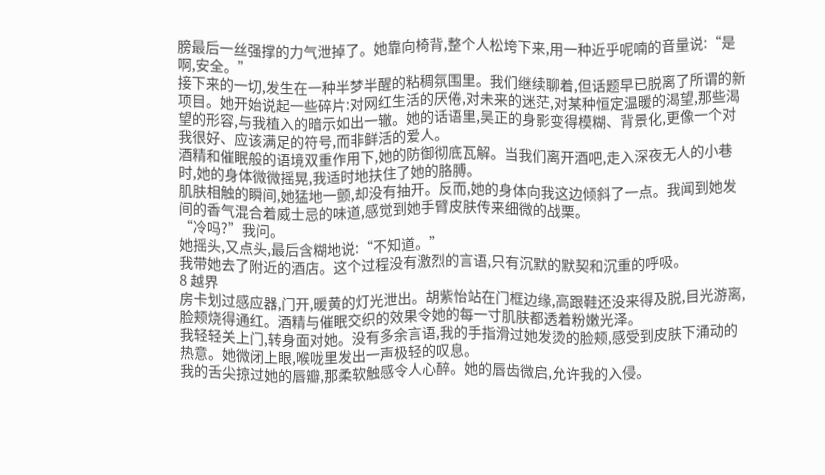膀最后一丝强撑的力气泄掉了。她靠向椅背,整个人松垮下来,用一种近乎呢喃的音量说:“是啊,安全。”
接下来的一切,发生在一种半梦半醒的粘稠氛围里。我们继续聊着,但话题早已脱离了所谓的新项目。她开始说起一些碎片:对网红生活的厌倦,对未来的迷茫,对某种恒定温暖的渴望,那些渴望的形容,与我植入的暗示如出一辙。她的话语里,吴正的身影变得模糊、背景化,更像一个对我很好、应该满足的符号,而非鲜活的爱人。
酒精和催眠般的语境双重作用下,她的防御彻底瓦解。当我们离开酒吧,走入深夜无人的小巷时,她的身体微微摇晃,我适时地扶住了她的胳膊。
肌肤相触的瞬间,她猛地一颤,却没有抽开。反而,她的身体向我这边倾斜了一点。我闻到她发间的香气混合着威士忌的味道,感觉到她手臂皮肤传来细微的战栗。
“冷吗?”我问。
她摇头,又点头,最后含糊地说:“不知道。”
我带她去了附近的酒店。这个过程没有激烈的言语,只有沉默的默契和沉重的呼吸。
8 越界
房卡划过感应器,门开,暖黄的灯光泄出。胡紫怡站在门框边缘,高跟鞋还没来得及脱,目光游离,脸颊烧得通红。酒精与催眠交织的效果令她的每一寸肌肤都透着粉嫩光泽。
我轻轻关上门,转身面对她。没有多余言语,我的手指滑过她发烫的脸颊,感受到皮肤下涌动的热意。她微闭上眼,喉咙里发出一声极轻的叹息。
我的舌尖掠过她的唇瓣,那柔软触感令人心醉。她的唇齿微启,允许我的入侵。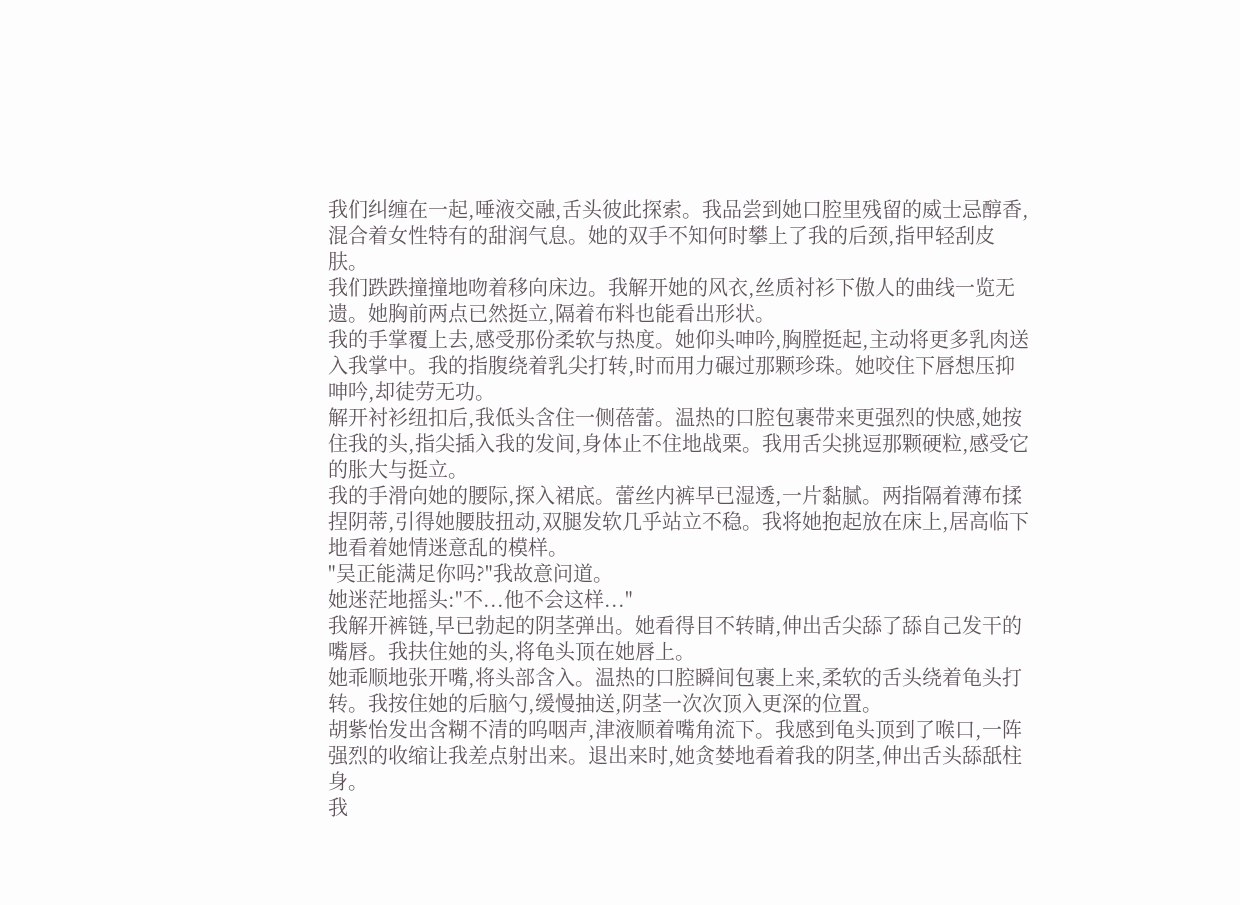我们纠缠在一起,唾液交融,舌头彼此探索。我品尝到她口腔里残留的威士忌醇香,混合着女性特有的甜润气息。她的双手不知何时攀上了我的后颈,指甲轻刮皮肤。
我们跌跌撞撞地吻着移向床边。我解开她的风衣,丝质衬衫下傲人的曲线一览无遗。她胸前两点已然挺立,隔着布料也能看出形状。
我的手掌覆上去,感受那份柔软与热度。她仰头呻吟,胸膛挺起,主动将更多乳肉送入我掌中。我的指腹绕着乳尖打转,时而用力碾过那颗珍珠。她咬住下唇想压抑呻吟,却徒劳无功。
解开衬衫纽扣后,我低头含住一侧蓓蕾。温热的口腔包裹带来更强烈的快感,她按住我的头,指尖插入我的发间,身体止不住地战栗。我用舌尖挑逗那颗硬粒,感受它的胀大与挺立。
我的手滑向她的腰际,探入裙底。蕾丝内裤早已湿透,一片黏腻。两指隔着薄布揉捏阴蒂,引得她腰肢扭动,双腿发软几乎站立不稳。我将她抱起放在床上,居高临下地看着她情迷意乱的模样。
"吴正能满足你吗?"我故意问道。
她迷茫地摇头:"不...他不会这样..."
我解开裤链,早已勃起的阴茎弹出。她看得目不转睛,伸出舌尖舔了舔自己发干的嘴唇。我扶住她的头,将龟头顶在她唇上。
她乖顺地张开嘴,将头部含入。温热的口腔瞬间包裹上来,柔软的舌头绕着龟头打转。我按住她的后脑勺,缓慢抽送,阴茎一次次顶入更深的位置。
胡紫怡发出含糊不清的呜咽声,津液顺着嘴角流下。我感到龟头顶到了喉口,一阵强烈的收缩让我差点射出来。退出来时,她贪婪地看着我的阴茎,伸出舌头舔舐柱身。
我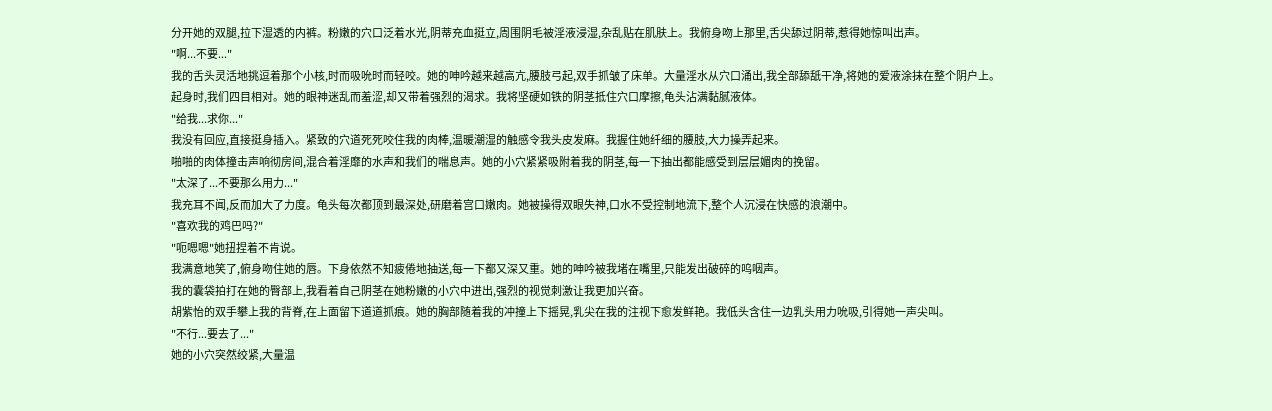分开她的双腿,拉下湿透的内裤。粉嫩的穴口泛着水光,阴蒂充血挺立,周围阴毛被淫液浸湿,杂乱贴在肌肤上。我俯身吻上那里,舌尖舔过阴蒂,惹得她惊叫出声。
"啊...不要..."
我的舌头灵活地挑逗着那个小核,时而吸吮时而轻咬。她的呻吟越来越高亢,腰肢弓起,双手抓皱了床单。大量淫水从穴口涌出,我全部舔舐干净,将她的爱液涂抹在整个阴户上。
起身时,我们四目相对。她的眼神迷乱而羞涩,却又带着强烈的渴求。我将坚硬如铁的阴茎抵住穴口摩擦,龟头沾满黏腻液体。
"给我...求你..."
我没有回应,直接挺身插入。紧致的穴道死死咬住我的肉棒,温暖潮湿的触感令我头皮发麻。我握住她纤细的腰肢,大力操弄起来。
啪啪的肉体撞击声响彻房间,混合着淫靡的水声和我们的喘息声。她的小穴紧紧吸附着我的阴茎,每一下抽出都能感受到层层媚肉的挽留。
"太深了...不要那么用力..."
我充耳不闻,反而加大了力度。龟头每次都顶到最深处,研磨着宫口嫩肉。她被操得双眼失神,口水不受控制地流下,整个人沉浸在快感的浪潮中。
"喜欢我的鸡巴吗?"
"呃嗯嗯"她扭捏着不肯说。
我满意地笑了,俯身吻住她的唇。下身依然不知疲倦地抽送,每一下都又深又重。她的呻吟被我堵在嘴里,只能发出破碎的呜咽声。
我的囊袋拍打在她的臀部上,我看着自己阴茎在她粉嫩的小穴中进出,强烈的视觉刺激让我更加兴奋。
胡紫怡的双手攀上我的背脊,在上面留下道道抓痕。她的胸部随着我的冲撞上下摇晃,乳尖在我的注视下愈发鲜艳。我低头含住一边乳头用力吮吸,引得她一声尖叫。
"不行...要去了..."
她的小穴突然绞紧,大量温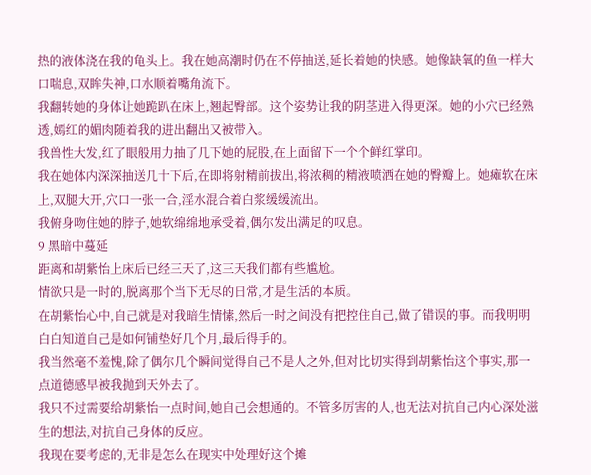热的液体浇在我的龟头上。我在她高潮时仍在不停抽送,延长着她的快感。她像缺氧的鱼一样大口喘息,双眸失神,口水顺着嘴角流下。
我翻转她的身体让她跪趴在床上,翘起臀部。这个姿势让我的阴茎进入得更深。她的小穴已经熟透,嫣红的媚肉随着我的进出翻出又被带入。
我兽性大发,红了眼般用力抽了几下她的屁股,在上面留下一个个鲜红掌印。
我在她体内深深抽送几十下后,在即将射精前拔出,将浓稠的精液喷洒在她的臀瓣上。她瘫软在床上,双腿大开,穴口一张一合,淫水混合着白浆缓缓流出。
我俯身吻住她的脖子,她软绵绵地承受着,偶尔发出满足的叹息。
9 黑暗中蔓延
距离和胡紫怡上床后已经三天了,这三天我们都有些尴尬。
情欲只是一时的,脱离那个当下无尽的日常,才是生活的本质。
在胡紫怡心中,自己就是对我暗生情愫,然后一时之间没有把控住自己,做了错误的事。而我明明白白知道自己是如何铺垫好几个月,最后得手的。
我当然毫不羞愧,除了偶尔几个瞬间觉得自己不是人之外,但对比切实得到胡紫怡这个事实,那一点道德感早被我抛到天外去了。
我只不过需要给胡紫怡一点时间,她自己会想通的。不管多厉害的人,也无法对抗自己内心深处滋生的想法,对抗自己身体的反应。
我现在要考虑的,无非是怎么在现实中处理好这个摊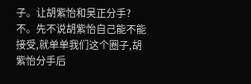子。让胡紫怡和吴正分手?不。先不说胡紫怡自己能不能接受,就单单我们这个圈子,胡紫怡分手后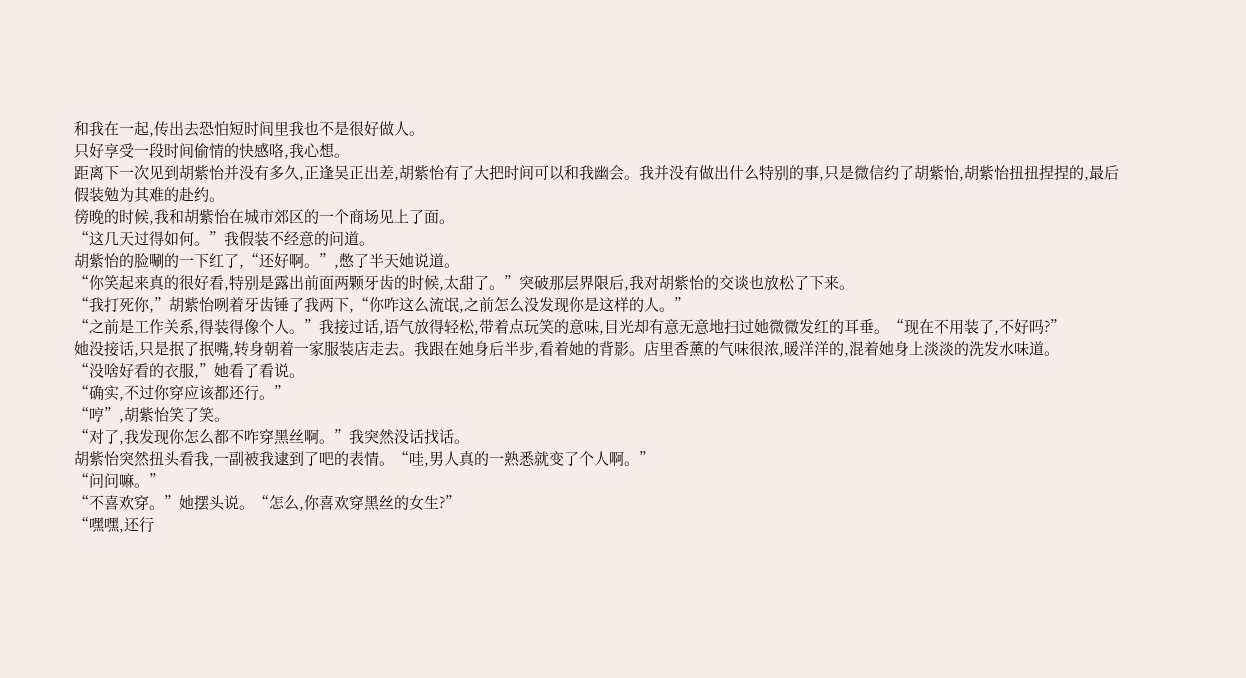和我在一起,传出去恐怕短时间里我也不是很好做人。
只好享受一段时间偷情的快感咯,我心想。
距离下一次见到胡紫怡并没有多久,正逢吴正出差,胡紫怡有了大把时间可以和我幽会。我并没有做出什么特别的事,只是微信约了胡紫怡,胡紫怡扭扭捏捏的,最后假装勉为其难的赴约。
傍晚的时候,我和胡紫怡在城市郊区的一个商场见上了面。
“这几天过得如何。”我假装不经意的问道。
胡紫怡的脸唰的一下红了,“还好啊。”,憋了半天她说道。
“你笑起来真的很好看,特别是露出前面两颗牙齿的时候,太甜了。”突破那层界限后,我对胡紫怡的交谈也放松了下来。
“我打死你,”胡紫怡咧着牙齿锤了我两下,“你咋这么流氓,之前怎么没发现你是这样的人。”
“之前是工作关系,得装得像个人。”我接过话,语气放得轻松,带着点玩笑的意味,目光却有意无意地扫过她微微发红的耳垂。“现在不用装了,不好吗?”
她没接话,只是抿了抿嘴,转身朝着一家服装店走去。我跟在她身后半步,看着她的背影。店里香薰的气味很浓,暖洋洋的,混着她身上淡淡的洗发水味道。
“没啥好看的衣服,”她看了看说。
“确实,不过你穿应该都还行。”
“哼”,胡紫怡笑了笑。
“对了,我发现你怎么都不咋穿黑丝啊。”我突然没话找话。
胡紫怡突然扭头看我,一副被我逮到了吧的表情。“哇,男人真的一熟悉就变了个人啊。”
“问问嘛。”
“不喜欢穿。”她摆头说。“怎么,你喜欢穿黑丝的女生?”
“嘿嘿,还行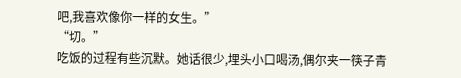吧,我喜欢像你一样的女生。”
“切。”
吃饭的过程有些沉默。她话很少,埋头小口喝汤,偶尔夹一筷子青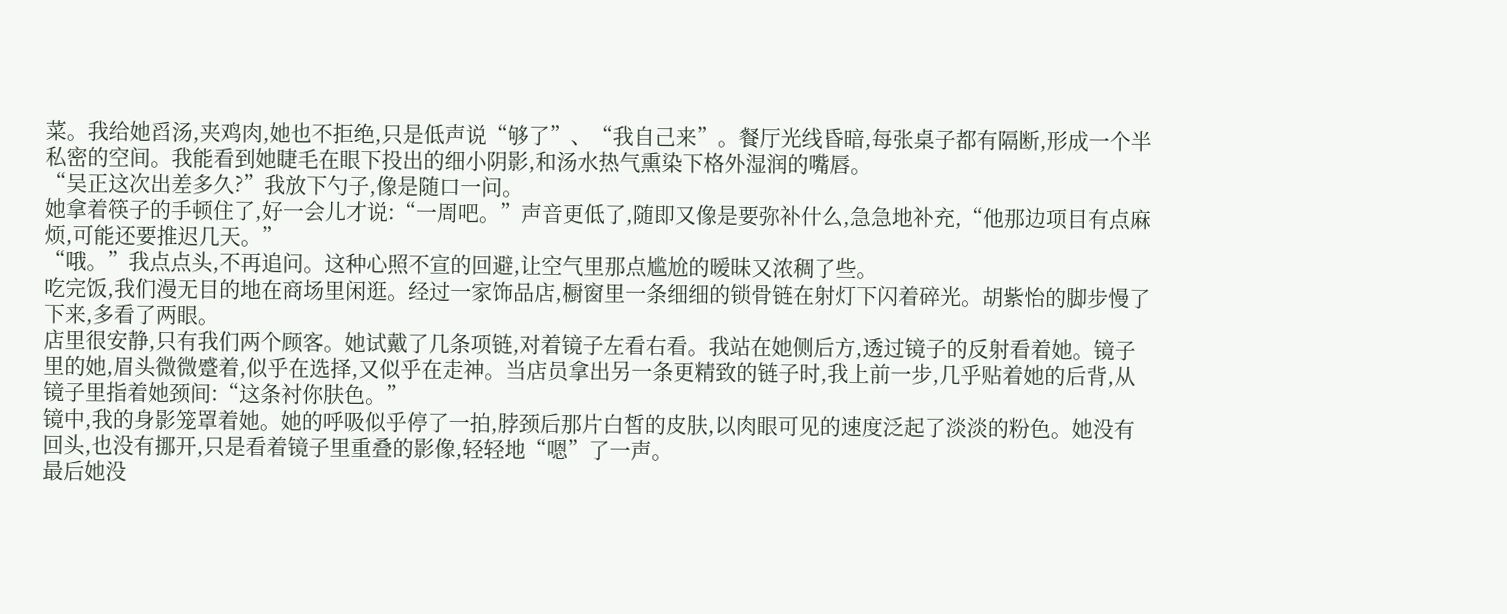菜。我给她舀汤,夹鸡肉,她也不拒绝,只是低声说“够了”、“我自己来”。餐厅光线昏暗,每张桌子都有隔断,形成一个半私密的空间。我能看到她睫毛在眼下投出的细小阴影,和汤水热气熏染下格外湿润的嘴唇。
“吴正这次出差多久?”我放下勺子,像是随口一问。
她拿着筷子的手顿住了,好一会儿才说:“一周吧。”声音更低了,随即又像是要弥补什么,急急地补充,“他那边项目有点麻烦,可能还要推迟几天。”
“哦。”我点点头,不再追问。这种心照不宣的回避,让空气里那点尴尬的暧昧又浓稠了些。
吃完饭,我们漫无目的地在商场里闲逛。经过一家饰品店,橱窗里一条细细的锁骨链在射灯下闪着碎光。胡紫怡的脚步慢了下来,多看了两眼。
店里很安静,只有我们两个顾客。她试戴了几条项链,对着镜子左看右看。我站在她侧后方,透过镜子的反射看着她。镜子里的她,眉头微微蹙着,似乎在选择,又似乎在走神。当店员拿出另一条更精致的链子时,我上前一步,几乎贴着她的后背,从镜子里指着她颈间:“这条衬你肤色。”
镜中,我的身影笼罩着她。她的呼吸似乎停了一拍,脖颈后那片白皙的皮肤,以肉眼可见的速度泛起了淡淡的粉色。她没有回头,也没有挪开,只是看着镜子里重叠的影像,轻轻地“嗯”了一声。
最后她没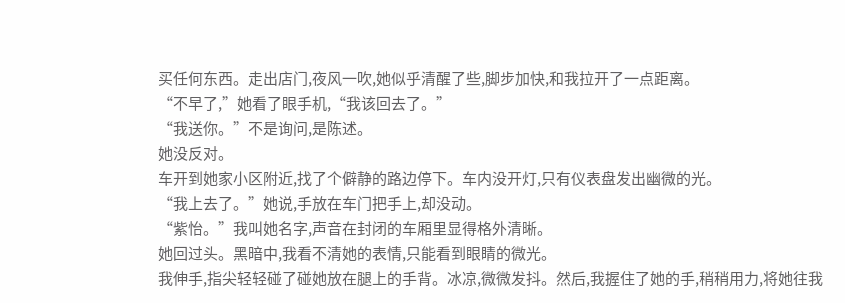买任何东西。走出店门,夜风一吹,她似乎清醒了些,脚步加快,和我拉开了一点距离。
“不早了,”她看了眼手机,“我该回去了。”
“我送你。”不是询问,是陈述。
她没反对。
车开到她家小区附近,找了个僻静的路边停下。车内没开灯,只有仪表盘发出幽微的光。
“我上去了。”她说,手放在车门把手上,却没动。
“紫怡。”我叫她名字,声音在封闭的车厢里显得格外清晰。
她回过头。黑暗中,我看不清她的表情,只能看到眼睛的微光。
我伸手,指尖轻轻碰了碰她放在腿上的手背。冰凉,微微发抖。然后,我握住了她的手,稍稍用力,将她往我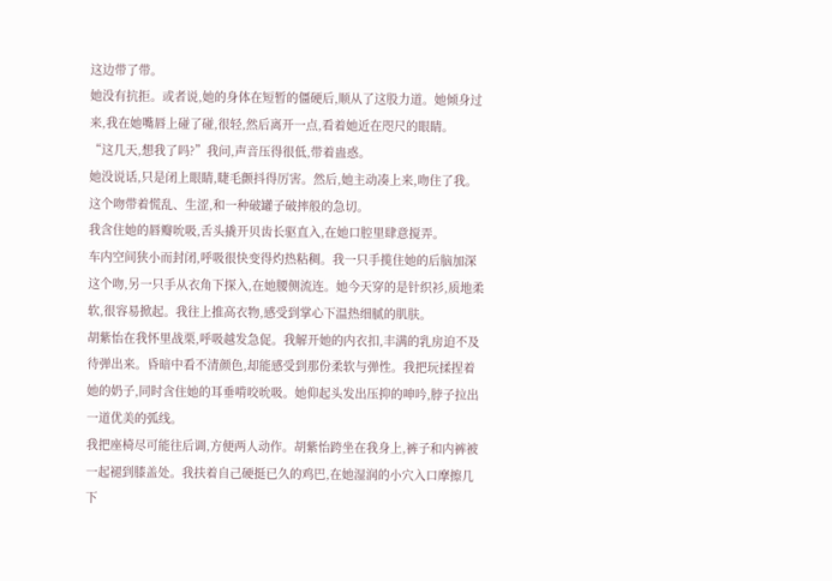这边带了带。
她没有抗拒。或者说,她的身体在短暂的僵硬后,顺从了这股力道。她倾身过来,我在她嘴唇上碰了碰,很轻,然后离开一点,看着她近在咫尺的眼睛。
“这几天,想我了吗?”我问,声音压得很低,带着蛊惑。
她没说话,只是闭上眼睛,睫毛颤抖得厉害。然后,她主动凑上来,吻住了我。这个吻带着慌乱、生涩,和一种破罐子破摔般的急切。
我含住她的唇瓣吮吸,舌头撬开贝齿长驱直入,在她口腔里肆意搅弄。
车内空间狭小而封闭,呼吸很快变得灼热粘稠。我一只手揽住她的后脑加深这个吻,另一只手从衣角下探入,在她腰侧流连。她今天穿的是针织衫,质地柔软,很容易掀起。我往上推高衣物,感受到掌心下温热细腻的肌肤。
胡紫怡在我怀里战栗,呼吸越发急促。我解开她的内衣扣,丰满的乳房迫不及待弹出来。昏暗中看不清颜色,却能感受到那份柔软与弹性。我把玩揉捏着她的奶子,同时含住她的耳垂啃咬吮吸。她仰起头发出压抑的呻吟,脖子拉出一道优美的弧线。
我把座椅尽可能往后调,方便两人动作。胡紫怡跨坐在我身上,裤子和内裤被一起褪到膝盖处。我扶着自己硬挺已久的鸡巴,在她湿润的小穴入口摩擦几下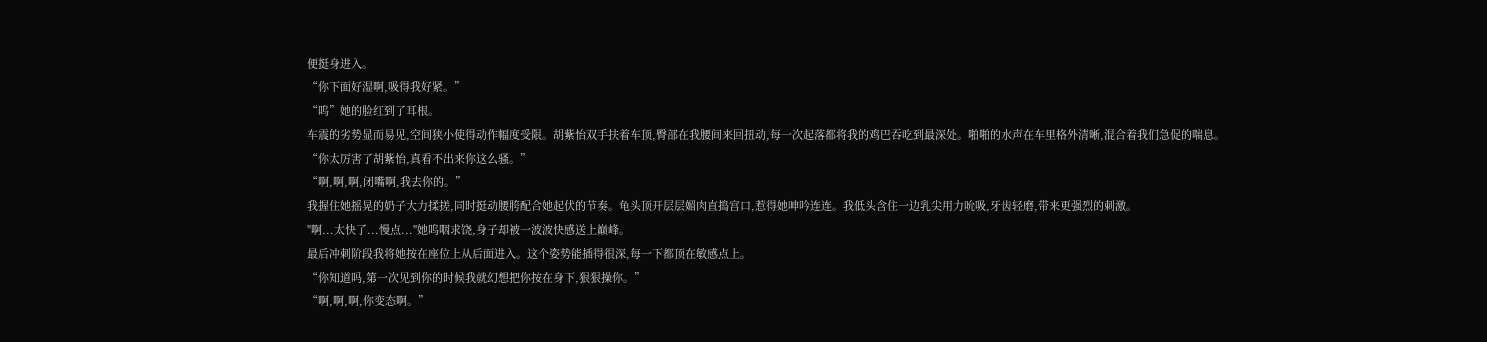便挺身进入。
“你下面好湿啊,吸得我好紧。”
“呜”她的脸红到了耳根。
车震的劣势显而易见,空间狭小使得动作幅度受限。胡紫怡双手扶着车顶,臀部在我腰间来回扭动,每一次起落都将我的鸡巴吞吃到最深处。啪啪的水声在车里格外清晰,混合着我们急促的喘息。
“你太厉害了胡紫怡,真看不出来你这么骚。”
“啊,啊,啊,闭嘴啊,我去你的。”
我握住她摇晃的奶子大力揉搓,同时挺动腰胯配合她起伏的节奏。龟头顶开层层媚肉直捣宫口,惹得她呻吟连连。我低头含住一边乳尖用力吮吸,牙齿轻磨,带来更强烈的刺激。
"啊...太快了...慢点..."她呜咽求饶,身子却被一波波快感送上巅峰。
最后冲刺阶段我将她按在座位上从后面进入。这个姿势能插得很深,每一下都顶在敏感点上。
“你知道吗,第一次见到你的时候我就幻想把你按在身下,狠狠操你。”
“啊,啊,啊,你变态啊。”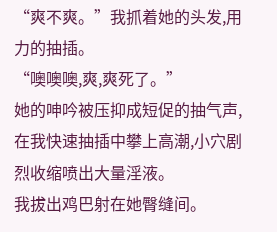“爽不爽。”我抓着她的头发,用力的抽插。
“噢噢噢,爽,爽死了。”
她的呻吟被压抑成短促的抽气声,在我快速抽插中攀上高潮,小穴剧烈收缩喷出大量淫液。
我拔出鸡巴射在她臀缝间。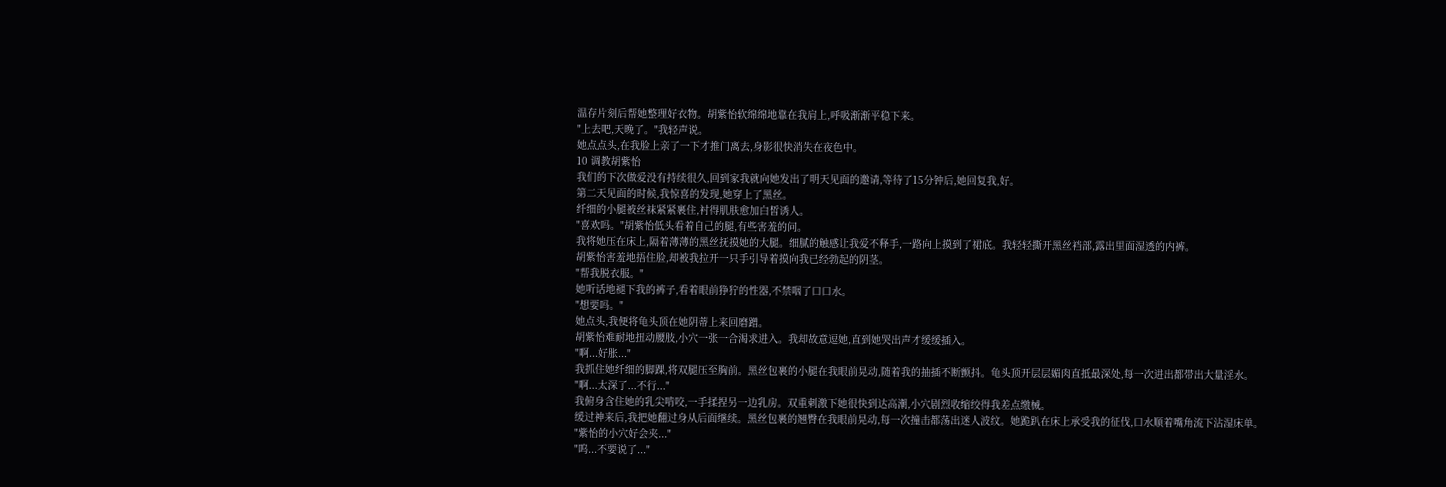温存片刻后帮她整理好衣物。胡紫怡软绵绵地靠在我肩上,呼吸渐渐平稳下来。
"上去吧,天晚了。"我轻声说。
她点点头,在我脸上亲了一下才推门离去,身影很快消失在夜色中。
10 调教胡紫怡
我们的下次做爱没有持续很久,回到家我就向她发出了明天见面的邀请,等待了15分钟后,她回复我,好。
第二天见面的时候,我惊喜的发现,她穿上了黑丝。
纤细的小腿被丝袜紧紧裹住,衬得肌肤愈加白皙诱人。
"喜欢吗。"胡紫怡低头看着自己的腿,有些害羞的问。
我将她压在床上,隔着薄薄的黑丝抚摸她的大腿。细腻的触感让我爱不释手,一路向上摸到了裙底。我轻轻撕开黑丝裆部,露出里面湿透的内裤。
胡紫怡害羞地捂住脸,却被我拉开一只手引导着摸向我已经勃起的阴茎。
"帮我脱衣服。"
她听话地褪下我的裤子,看着眼前狰狞的性器,不禁咽了口口水。
"想要吗。"
她点头,我便将龟头顶在她阴蒂上来回磨蹭。
胡紫怡难耐地扭动腰肢,小穴一张一合渴求进入。我却故意逗她,直到她哭出声才缓缓插入。
"啊...好胀..."
我抓住她纤细的脚踝,将双腿压至胸前。黑丝包裹的小腿在我眼前晃动,随着我的抽插不断颤抖。龟头顶开层层媚肉直抵最深处,每一次进出都带出大量淫水。
"啊...太深了...不行..."
我俯身含住她的乳尖啃咬,一手揉捏另一边乳房。双重刺激下她很快到达高潮,小穴剧烈收缩绞得我差点缴械。
缓过神来后,我把她翻过身从后面继续。黑丝包裹的翘臀在我眼前晃动,每一次撞击都荡出迷人波纹。她跪趴在床上承受我的征伐,口水顺着嘴角流下沾湿床单。
"紫怡的小穴好会夹..."
"呜...不要说了..."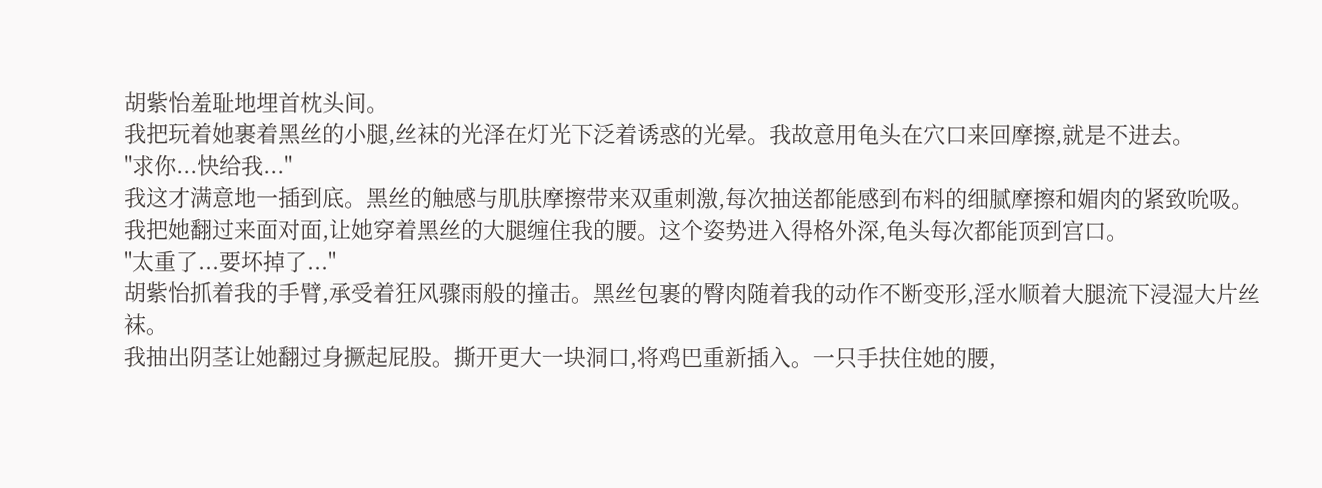胡紫怡羞耻地埋首枕头间。
我把玩着她裹着黑丝的小腿,丝袜的光泽在灯光下泛着诱惑的光晕。我故意用龟头在穴口来回摩擦,就是不进去。
"求你...快给我..."
我这才满意地一插到底。黑丝的触感与肌肤摩擦带来双重刺激,每次抽送都能感到布料的细腻摩擦和媚肉的紧致吮吸。
我把她翻过来面对面,让她穿着黑丝的大腿缠住我的腰。这个姿势进入得格外深,龟头每次都能顶到宫口。
"太重了...要坏掉了..."
胡紫怡抓着我的手臂,承受着狂风骤雨般的撞击。黑丝包裹的臀肉随着我的动作不断变形,淫水顺着大腿流下浸湿大片丝袜。
我抽出阴茎让她翻过身撅起屁股。撕开更大一块洞口,将鸡巴重新插入。一只手扶住她的腰,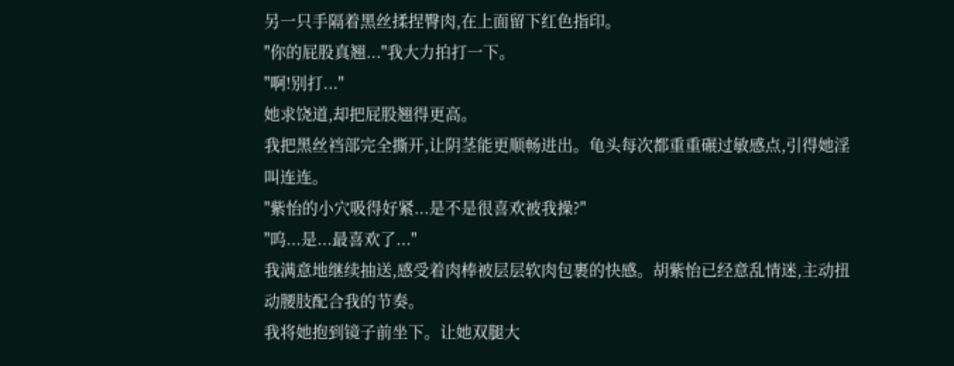另一只手隔着黑丝揉捏臀肉,在上面留下红色指印。
"你的屁股真翘..."我大力拍打一下。
"啊!别打..."
她求饶道,却把屁股翘得更高。
我把黑丝裆部完全撕开,让阴茎能更顺畅进出。龟头每次都重重碾过敏感点,引得她淫叫连连。
"紫怡的小穴吸得好紧...是不是很喜欢被我操?"
"呜...是...最喜欢了..."
我满意地继续抽送,感受着肉棒被层层软肉包裹的快感。胡紫怡已经意乱情迷,主动扭动腰肢配合我的节奏。
我将她抱到镜子前坐下。让她双腿大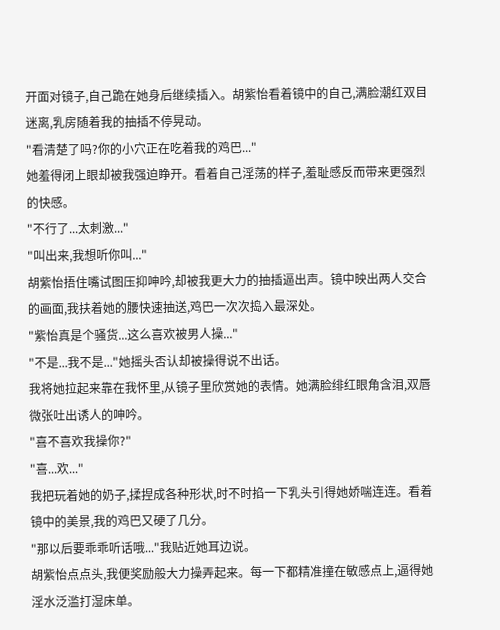开面对镜子,自己跪在她身后继续插入。胡紫怡看着镜中的自己,满脸潮红双目迷离,乳房随着我的抽插不停晃动。
"看清楚了吗?你的小穴正在吃着我的鸡巴..."
她羞得闭上眼却被我强迫睁开。看着自己淫荡的样子,羞耻感反而带来更强烈的快感。
"不行了...太刺激..."
"叫出来,我想听你叫..."
胡紫怡捂住嘴试图压抑呻吟,却被我更大力的抽插逼出声。镜中映出两人交合的画面,我扶着她的腰快速抽送,鸡巴一次次捣入最深处。
"紫怡真是个骚货...这么喜欢被男人操..."
"不是...我不是..."她摇头否认却被操得说不出话。
我将她拉起来靠在我怀里,从镜子里欣赏她的表情。她满脸绯红眼角含泪,双唇微张吐出诱人的呻吟。
"喜不喜欢我操你?"
"喜...欢..."
我把玩着她的奶子,揉捏成各种形状,时不时掐一下乳头引得她娇喘连连。看着镜中的美景,我的鸡巴又硬了几分。
"那以后要乖乖听话哦..."我贴近她耳边说。
胡紫怡点点头,我便奖励般大力操弄起来。每一下都精准撞在敏感点上,逼得她淫水泛滥打湿床单。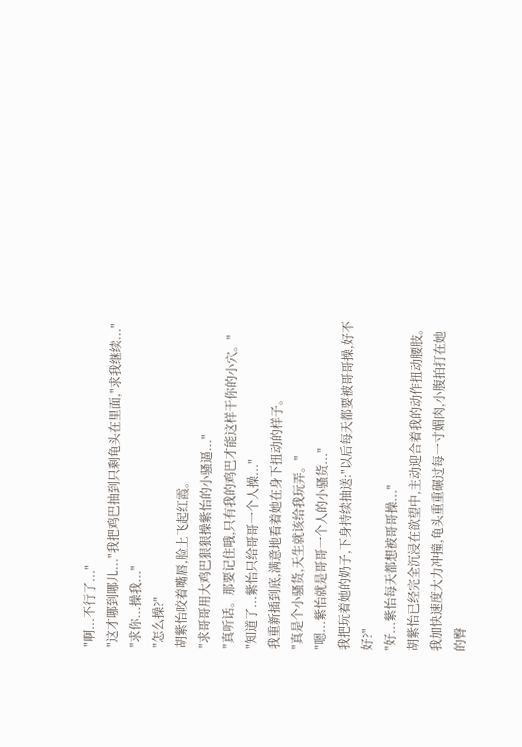"啊...不行了..."
"这才哪到哪儿..."我把鸡巴抽到只剩龟头在里面,"求我继续..."
"求你...操我..."
"怎么操?"
胡紫怡咬着嘴唇,脸上飞起红霞。
"求哥哥用大鸡巴狠狠操紫怡的小骚逼..."
"真听话。那要记住哦,只有我的鸡巴才能这样干你的小穴。"
"知道了...紫怡只给哥哥一个人操..."
我重新插到底,满意地看着她在身下扭动的样子。
"真是个小骚货,天生就该给我玩弄。"
"嗯...紫怡就是哥哥一个人的小骚货..."
我把玩着她的奶子,下身持续抽送:"以后每天都要被哥哥操,好不好?"
"好...紫怡每天都想被哥哥操..."
胡紫怡已经完全沉浸在欲望中,主动迎合着我的动作扭动腰肢。我加快速度大力冲撞,龟头重重碾过每一寸媚肉,小腹拍打在她的臀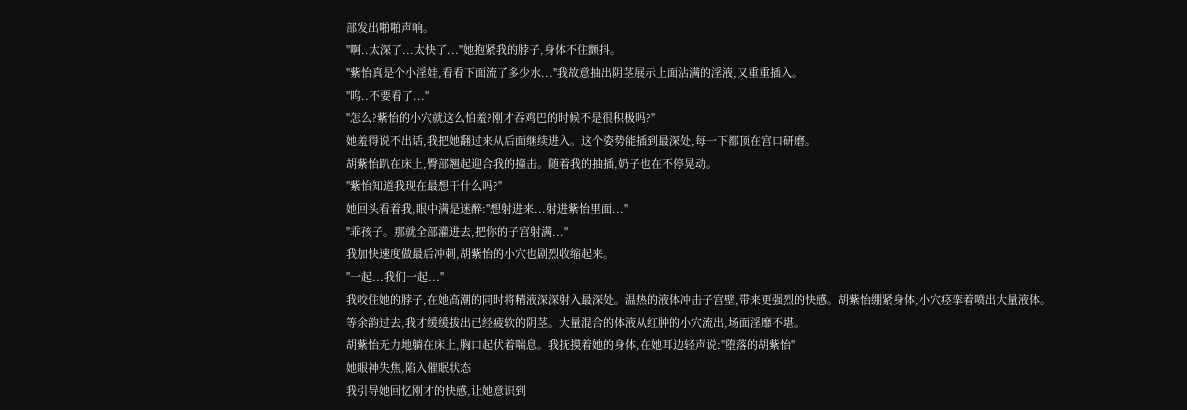部发出啪啪声响。
"啊..太深了...太快了..."她抱紧我的脖子,身体不住颤抖。
"紫怡真是个小淫娃,看看下面流了多少水..."我故意抽出阴茎展示上面沾满的淫液,又重重插入。
"呜..不要看了..."
"怎么?紫怡的小穴就这么怕羞?刚才吞鸡巴的时候不是很积极吗?"
她羞得说不出话,我把她翻过来从后面继续进入。这个姿势能插到最深处,每一下都顶在宫口研磨。
胡紫怡趴在床上,臀部翘起迎合我的撞击。随着我的抽插,奶子也在不停晃动。
"紫怡知道我现在最想干什么吗?"
她回头看着我,眼中满是迷醉:"想射进来...射进紫怡里面..."
"乖孩子。那就全部灌进去,把你的子宫射满..."
我加快速度做最后冲刺,胡紫怡的小穴也剧烈收缩起来。
"一起...我们一起..."
我咬住她的脖子,在她高潮的同时将精液深深射入最深处。温热的液体冲击子宫壁,带来更强烈的快感。胡紫怡绷紧身体,小穴痉挛着喷出大量液体。
等余韵过去,我才缓缓拔出已经疲软的阴茎。大量混合的体液从红肿的小穴流出,场面淫靡不堪。
胡紫怡无力地躺在床上,胸口起伏着喘息。我抚摸着她的身体,在她耳边轻声说:"堕落的胡紫怡"
她眼神失焦,陷入催眠状态
我引导她回忆刚才的快感,让她意识到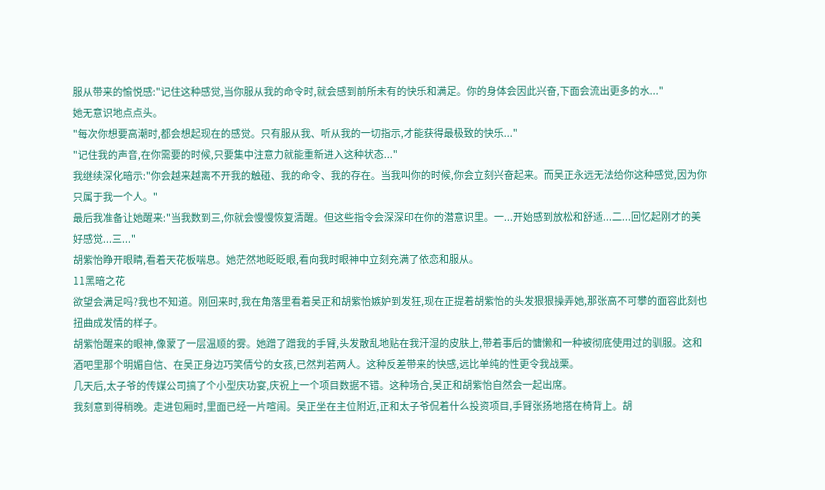服从带来的愉悦感:"记住这种感觉,当你服从我的命令时,就会感到前所未有的快乐和满足。你的身体会因此兴奋,下面会流出更多的水..."
她无意识地点点头。
"每次你想要高潮时,都会想起现在的感觉。只有服从我、听从我的一切指示,才能获得最极致的快乐..."
"记住我的声音,在你需要的时候,只要集中注意力就能重新进入这种状态..."
我继续深化暗示:"你会越来越离不开我的触碰、我的命令、我的存在。当我叫你的时候,你会立刻兴奋起来。而吴正永远无法给你这种感觉,因为你只属于我一个人。"
最后我准备让她醒来:"当我数到三,你就会慢慢恢复清醒。但这些指令会深深印在你的潜意识里。一...开始感到放松和舒适...二...回忆起刚才的美好感觉...三..."
胡紫怡睁开眼睛,看着天花板喘息。她茫然地眨眨眼,看向我时眼神中立刻充满了依恋和服从。
11黑暗之花
欲望会满足吗?我也不知道。刚回来时,我在角落里看着吴正和胡紫怡嫉妒到发狂,现在正提着胡紫怡的头发狠狠操弄她,那张高不可攀的面容此刻也扭曲成发情的样子。
胡紫怡醒来的眼神,像蒙了一层温顺的雾。她蹭了蹭我的手臂,头发散乱地贴在我汗湿的皮肤上,带着事后的慵懒和一种被彻底使用过的驯服。这和酒吧里那个明媚自信、在吴正身边巧笑倩兮的女孩,已然判若两人。这种反差带来的快感,远比单纯的性更令我战栗。
几天后,太子爷的传媒公司搞了个小型庆功宴,庆祝上一个项目数据不错。这种场合,吴正和胡紫怡自然会一起出席。
我刻意到得稍晚。走进包厢时,里面已经一片喧闹。吴正坐在主位附近,正和太子爷侃着什么投资项目,手臂张扬地搭在椅背上。胡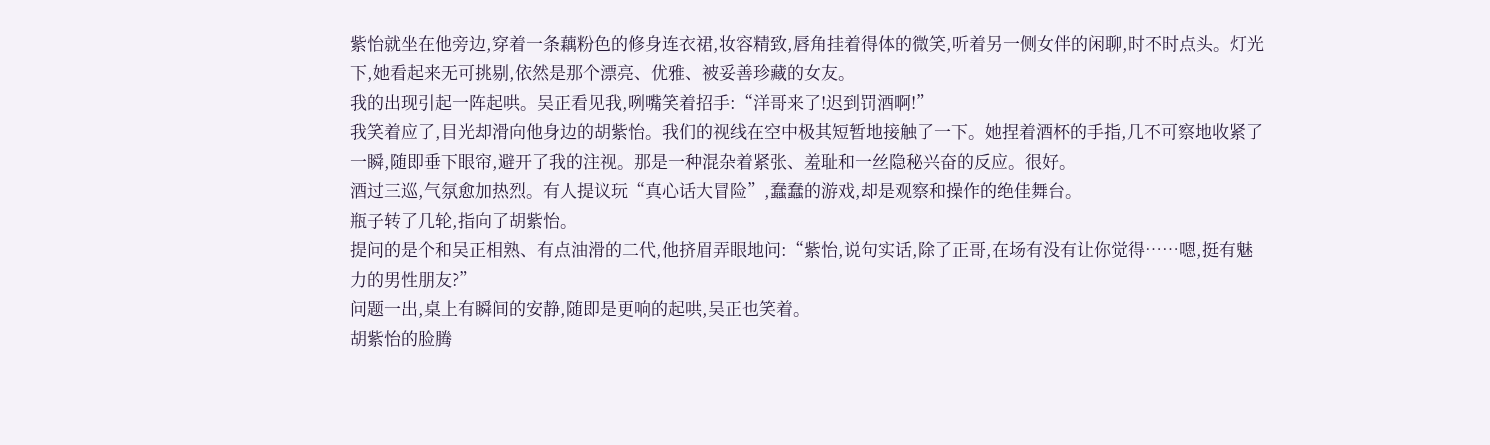紫怡就坐在他旁边,穿着一条藕粉色的修身连衣裙,妆容精致,唇角挂着得体的微笑,听着另一侧女伴的闲聊,时不时点头。灯光下,她看起来无可挑剔,依然是那个漂亮、优雅、被妥善珍藏的女友。
我的出现引起一阵起哄。吴正看见我,咧嘴笑着招手:“洋哥来了!迟到罚酒啊!”
我笑着应了,目光却滑向他身边的胡紫怡。我们的视线在空中极其短暂地接触了一下。她捏着酒杯的手指,几不可察地收紧了一瞬,随即垂下眼帘,避开了我的注视。那是一种混杂着紧张、羞耻和一丝隐秘兴奋的反应。很好。
酒过三巡,气氛愈加热烈。有人提议玩“真心话大冒险”,蠢蠢的游戏,却是观察和操作的绝佳舞台。
瓶子转了几轮,指向了胡紫怡。
提问的是个和吴正相熟、有点油滑的二代,他挤眉弄眼地问:“紫怡,说句实话,除了正哥,在场有没有让你觉得……嗯,挺有魅力的男性朋友?”
问题一出,桌上有瞬间的安静,随即是更响的起哄,吴正也笑着。
胡紫怡的脸腾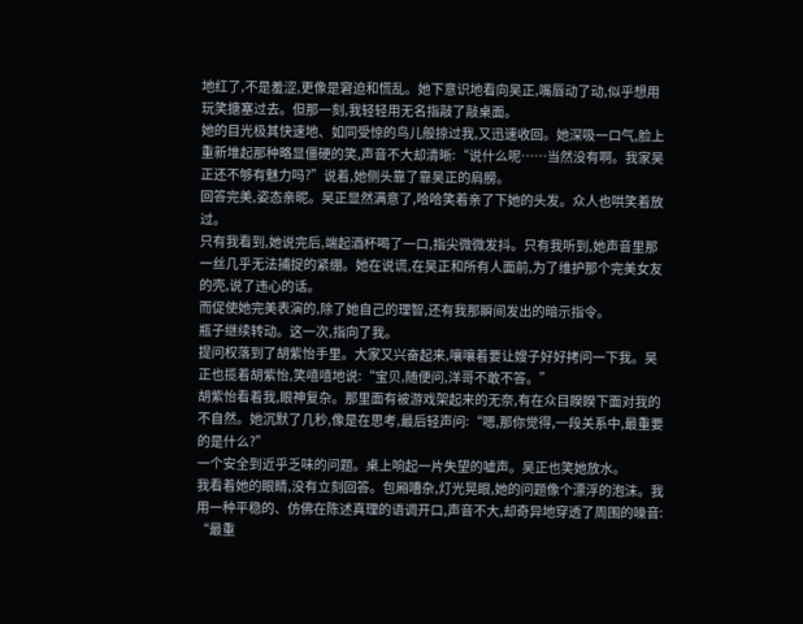地红了,不是羞涩,更像是窘迫和慌乱。她下意识地看向吴正,嘴唇动了动,似乎想用玩笑搪塞过去。但那一刻,我轻轻用无名指敲了敲桌面。
她的目光极其快速地、如同受惊的鸟儿般掠过我,又迅速收回。她深吸一口气,脸上重新堆起那种略显僵硬的笑,声音不大却清晰:“说什么呢……当然没有啊。我家吴正还不够有魅力吗?”说着,她侧头靠了靠吴正的肩膀。
回答完美,姿态亲昵。吴正显然满意了,哈哈笑着亲了下她的头发。众人也哄笑着放过。
只有我看到,她说完后,端起酒杯喝了一口,指尖微微发抖。只有我听到,她声音里那一丝几乎无法捕捉的紧绷。她在说谎,在吴正和所有人面前,为了维护那个完美女友的壳,说了违心的话。
而促使她完美表演的,除了她自己的理智,还有我那瞬间发出的暗示指令。
瓶子继续转动。这一次,指向了我。
提问权落到了胡紫怡手里。大家又兴奋起来,嚷嚷着要让嫂子好好拷问一下我。吴正也揽着胡紫怡,笑嘻嘻地说:“宝贝,随便问,洋哥不敢不答。”
胡紫怡看着我,眼神复杂。那里面有被游戏架起来的无奈,有在众目睽睽下面对我的不自然。她沉默了几秒,像是在思考,最后轻声问:“嗯,那你觉得,一段关系中,最重要的是什么?”
一个安全到近乎乏味的问题。桌上响起一片失望的嘘声。吴正也笑她放水。
我看着她的眼睛,没有立刻回答。包厢嘈杂,灯光晃眼,她的问题像个漂浮的泡沫。我用一种平稳的、仿佛在陈述真理的语调开口,声音不大,却奇异地穿透了周围的噪音:
“最重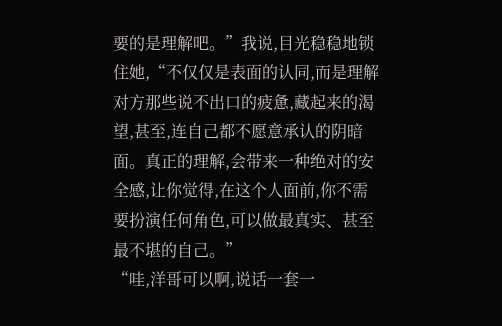要的是理解吧。”我说,目光稳稳地锁住她,“不仅仅是表面的认同,而是理解对方那些说不出口的疲惫,藏起来的渴望,甚至,连自己都不愿意承认的阴暗面。真正的理解,会带来一种绝对的安全感,让你觉得,在这个人面前,你不需要扮演任何角色,可以做最真实、甚至最不堪的自己。”
“哇,洋哥可以啊,说话一套一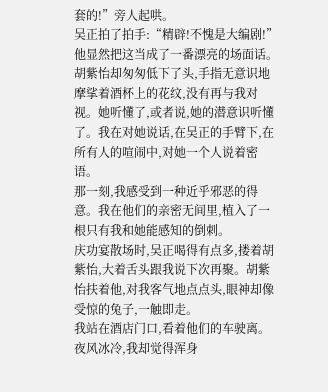套的!”旁人起哄。
吴正拍了拍手:“精辟!不愧是大编剧!”他显然把这当成了一番漂亮的场面话。
胡紫怡却匆匆低下了头,手指无意识地摩挲着酒杯上的花纹,没有再与我对视。她听懂了,或者说,她的潜意识听懂了。我在对她说话,在吴正的手臂下,在所有人的喧闹中,对她一个人说着密语。
那一刻,我感受到一种近乎邪恶的得意。我在他们的亲密无间里,植入了一根只有我和她能感知的倒刺。
庆功宴散场时,吴正喝得有点多,搂着胡紫怡,大着舌头跟我说下次再聚。胡紫怡扶着他,对我客气地点点头,眼神却像受惊的兔子,一触即走。
我站在酒店门口,看着他们的车驶离。夜风冰冷,我却觉得浑身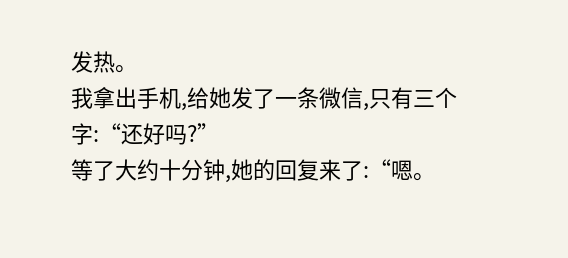发热。
我拿出手机,给她发了一条微信,只有三个字:“还好吗?”
等了大约十分钟,她的回复来了:“嗯。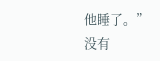他睡了。”
没有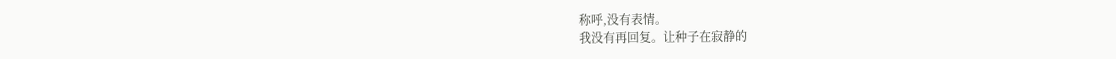称呼,没有表情。
我没有再回复。让种子在寂静的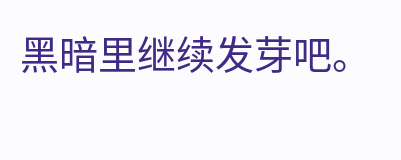黑暗里继续发芽吧。